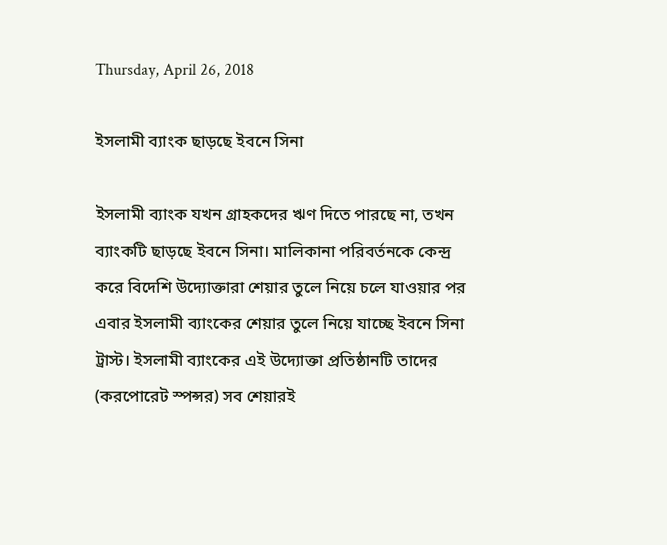Thursday, April 26, 2018

ইসলামী ব্যাংক ছাড়ছে ইবনে সিনা

ইসলামী ব্যাংক যখন গ্রাহকদের ঋণ দিতে পারছে না, তখন  ব্যাংকটি ছাড়ছে ইবনে সিনা। মালিকানা পরিবর্তনকে কেন্দ্র করে বিদেশি উদ্যোক্তারা শেয়ার তুলে নিয়ে চলে যাওয়ার পর এবার ইসলামী ব্যাংকের শেয়ার তুলে নিয়ে যাচ্ছে ইবনে সিনা ট্রাস্ট। ইসলামী ব্যাংকের এই উদ্যোক্তা প্রতিষ্ঠানটি তাদের (করপোরেট স্পন্সর) সব শেয়ারই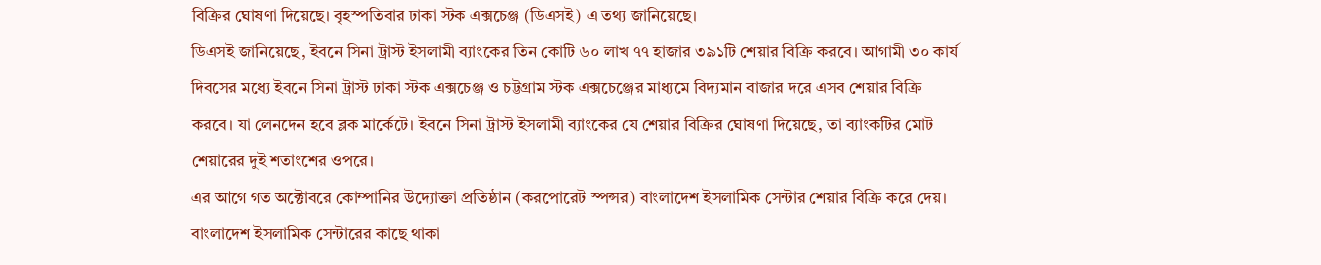বিক্রির ঘোষণা দিয়েছে। বৃহস্পতিবার ঢাকা স্টক এক্সচেঞ্জ (ডিএসই) এ তথ্য জানিয়েছে।
ডিএসই জানিয়েছে, ইবনে সিনা ট্রাস্ট ইসলামী ব্যাংকের তিন কোটি ৬০ লাখ ৭৭ হাজার ৩৯১টি শেয়ার বিক্রি করবে। আগামী ৩০ কার্য দিবসের মধ্যে ইবনে সিনা ট্রাস্ট ঢাকা স্টক এক্সচেঞ্জ ও চট্টগ্রাম স্টক এক্সচেঞ্জের মাধ্যমে বিদ্যমান বাজার দরে এসব শেয়ার বিক্রি করবে। যা লেনদেন হবে ব্লক মার্কেটে। ইবনে সিনা ট্রাস্ট ইসলামী ব্যাংকের যে শেয়ার বিক্রির ঘোষণা দিয়েছে, তা ব্যাংকটির মোট শেয়ারের দুই শতাংশের ওপরে।
এর আগে গত অক্টোবরে কোম্পানির উদ্যোক্তা প্রতিষ্ঠান (করপোরেট স্পন্সর) বাংলাদেশ ইসলামিক সেন্টার শেয়ার বিক্রি করে দেয়। বাংলাদেশ ইসলামিক সেন্টারের কাছে থাকা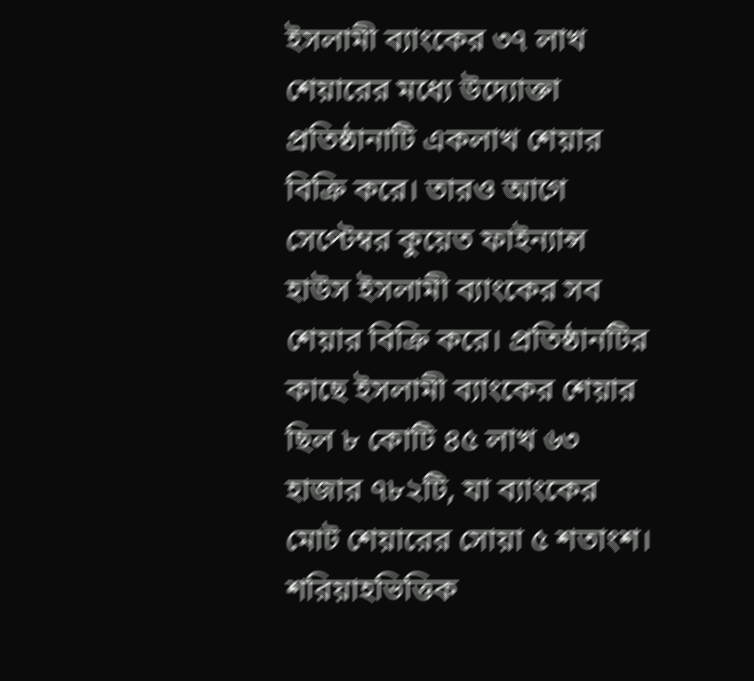ইসলামী ব্যাংকের ৩৭ লাখ শেয়ারের মধ্যে উদ্যোক্তা প্রতিষ্ঠানাটি একলাখ শেয়ার বিক্রি করে। তারও আগে সেপ্টেম্বর কুয়েত ফাইন্যান্স হাউস ইসলামী ব্যাংকের সব শেয়ার বিক্রি করে। প্রতিষ্ঠানটির কাছে ইসলামী ব্যাংকের শেয়ার ছিল ৮ কোটি ৪৫ লাখ ৬৩ হাজার ৭৮২টি, যা ব্যাংকের মোট শেয়ারের সোয়া ৫ শতাংশ।
শরিয়াহভিত্তিক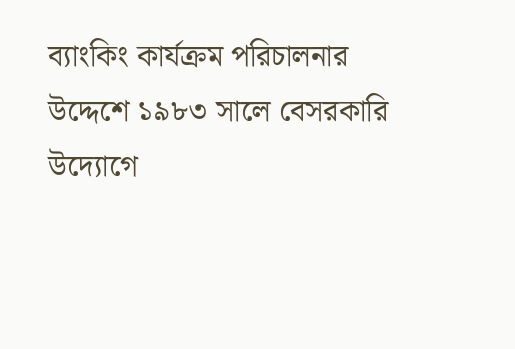ব্যাংকিং কার্যক্রম পরিচালনার উদ্দেশে ১৯৮৩ সালে বেসরকারি উদ্যোগে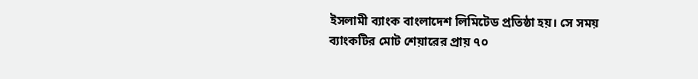ইসলামী ব্যাংক বাংলাদেশ লিমিটেড প্রতিষ্ঠা হয়। সে সময় ব্যাংকটির মোট শেয়ারের প্রায় ৭০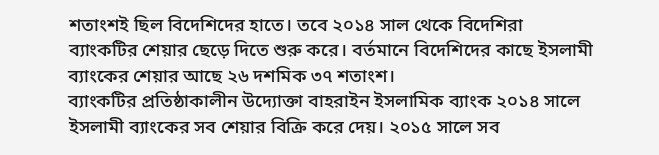শতাংশই ছিল বিদেশিদের হাতে। তবে ২০১৪ সাল থেকে বিদেশিরা ব্যাংকটির শেয়ার ছেড়ে দিতে শুরু করে। বর্তমানে বিদেশিদের কাছে ইসলামী ব্যাংকের শেয়ার আছে ২৬ দশমিক ৩৭ শতাংশ।
ব্যাংকটির প্রতিষ্ঠাকালীন উদ্যোক্তা বাহরাইন ইসলামিক ব্যাংক ২০১৪ সালে ইসলামী ব্যাংকের সব শেয়ার বিক্রি করে দেয়। ২০১৫ সালে সব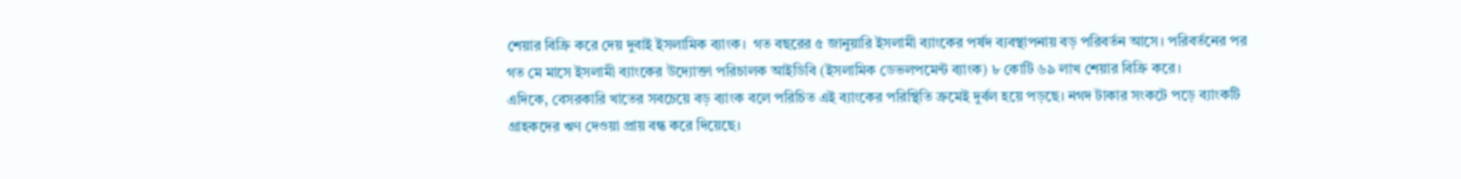শেয়ার বিক্রি করে দেয় দুবাই ইসলামিক ব্যাংক।  গত বছরের ৫ জানুয়ারি ইসলামী ব্যাংকের পর্ষদ ব্যবস্থাপনায় বড় পরিবর্তন আসে। পরিবর্তনের পর গত মে মাসে ইসলামী ব্যাংকের উদ্যোক্তা পরিচালক আইডিবি (ইসলামিক ডেভলপমেন্ট ব্যাংক) ৮ কোটি ৬৯ লাখ শেয়ার বিক্রি করে।
এদিকে, বেসরকারি খাতের সবচেয়ে বড় ব্যাংক বলে পরিচিত এই ব্যাংকের পরিস্থিতি ক্রমেই দুর্বল হয়ে পড়ছে। নগদ টাকার সংকটে পড়ে ব্যাংকটি গ্রাহকদের ঋণ দেওয়া প্রায় বন্ধ করে দিয়েছে।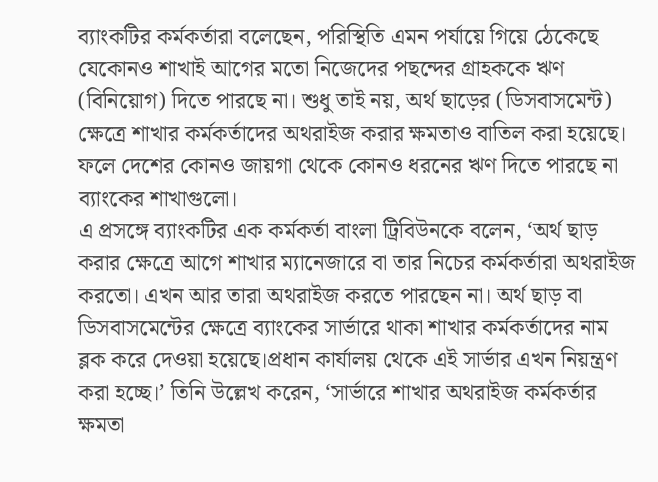ব্যাংকটির কর্মকর্তারা বলেছেন, পরিস্থিতি এমন পর্যায়ে গিয়ে ঠেকেছে যেকোনও শাখাই আগের মতো নিজেদের পছন্দের গ্রাহককে ঋণ (বিনিয়োগ) দিতে পারছে না। শুধু তাই নয়, অর্থ ছাড়ের (ডিসবাসমেন্ট) ক্ষেত্রে শাখার কর্মকর্তাদের অথরাইজ করার ক্ষমতাও বাতিল করা হয়েছে। ফলে দেশের কোনও জায়গা থেকে কোনও ধরনের ঋণ দিতে পারছে না ব্যাংকের শাখাগুলো।
এ প্রসঙ্গে ব্যাংকটির এক কর্মকর্তা বাংলা ট্রিবিউনকে বলেন, ‘অর্থ ছাড় করার ক্ষেত্রে আগে শাখার ম্যানেজারে বা তার নিচের কর্মকর্তারা অথরাইজ করতো। এখন আর তারা অথরাইজ করতে পারছেন না। অর্থ ছাড় বা ডিসবাসমেন্টের ক্ষেত্রে ব্যাংকের সার্ভারে থাকা শাখার কর্মকর্তাদের নাম ব্লক করে দেওয়া হয়েছে।প্রধান কার্যালয় থেকে এই সার্ভার এখন নিয়ন্ত্রণ করা হচ্ছে।’ তিনি উল্লেখ করেন, ‘সার্ভারে শাখার অথরাইজ কর্মকর্তার ক্ষমতা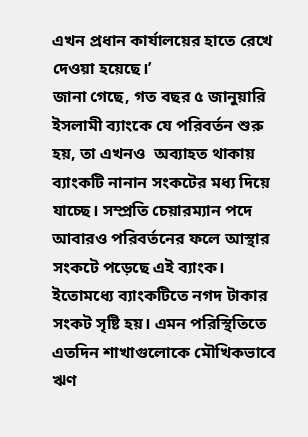এখন প্রধান কার্যালয়ের হাতে রেখে দেওয়া হয়েছে।’
জানা গেছে, গত বছর ৫ জানুয়ারি ইসলামী ব্যাংকে যে পরিবর্তন শুরু হয়, তা এখনও  অব্যাহত থাকায় ব্যাংকটি নানান সংকটের মধ্য দিয়ে যাচ্ছে। সম্প্রতি চেয়ারম্যান পদে আবারও পরিবর্তনের ফলে আস্থার সংকটে পড়েছে এই ব্যাংক। ইতোমধ্যে ব্যাংকটিতে নগদ টাকার সংকট সৃষ্টি হয়। এমন পরিস্থিতিতে এতদিন শাখাগুলোকে মৌখিকভাবে ঋণ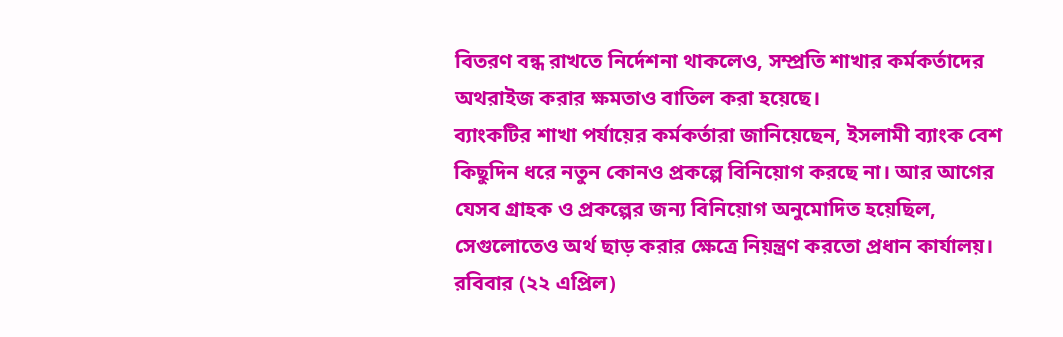বিতরণ বন্ধ রাখতে নির্দেশনা থাকলেও, সম্প্রতি শাখার কর্মকর্তাদের অথরাইজ করার ক্ষমতাও বাতিল করা হয়েছে।
ব্যাংকটির শাখা পর্যায়ের কর্মকর্তারা জানিয়েছেন, ইসলামী ব্যাংক বেশ কিছুদিন ধরে নতুন কোনও প্রকল্পে বিনিয়োগ করছে না। আর আগের যেসব গ্রাহক ও প্রকল্পের জন্য বিনিয়োগ অনুমোদিত হয়েছিল, সেগুলোতেও অর্থ ছাড় করার ক্ষেত্রে নিয়ন্ত্রণ করতো প্রধান কার্যালয়। রবিবার (২২ এপ্রিল)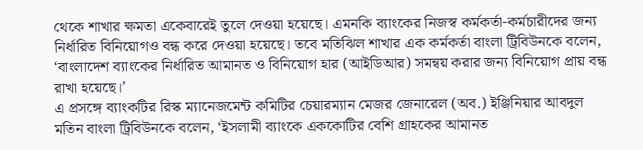থেকে শাখার ক্ষমতা একেবারেই তুলে দেওয়া হয়েছে। এমনকি ব্যাংকের নিজস্ব কর্মকর্তা-কর্মচারীদের জন্য নির্ধারিত বিনিয়োগও বন্ধ করে দেওয়া হয়েছে। তবে মতিঝিল শাখার এক কর্মকর্তা বাংলা ট্রিবিউনকে বলেন, ‘বাংলাদেশ ব্যাংকের নির্ধারিত আমানত ও বিনিয়োগ হার (আইডিআর) সমন্বয় করার জন্য বিনিয়োগ প্রায় বন্ধ রাখা হয়েছে।’
এ প্রসঙ্গে ব্যাংকটির রিস্ক ম্যানেজমেন্ট কমিটির চেয়ারম্যান মেজর জেনারেল (অব.) ইঞ্জিনিয়ার আবদুল মতিন বাংলা ট্রিবিউনকে বলেন, ‘ইসলামী ব্যাংকে এককোটির বেশি গ্রাহকের আমানত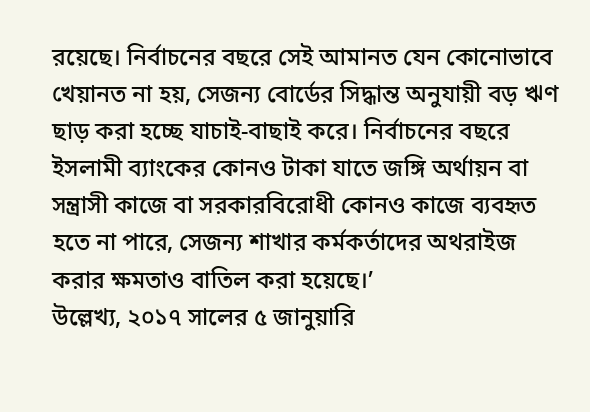রয়েছে। নির্বাচনের বছরে সেই আমানত যেন কোনোভাবে খেয়ানত না হয়, সেজন্য বোর্ডের সিদ্ধান্ত অনুযায়ী বড় ঋণ ছাড় করা হচ্ছে যাচাই-বাছাই করে। নির্বাচনের বছরে ইসলামী ব্যাংকের কোনও টাকা যাতে জঙ্গি অর্থায়ন বা সন্ত্রাসী কাজে বা সরকারবিরোধী কোনও কাজে ব্যবহৃত হতে না পারে, সেজন্য শাখার কর্মকর্তাদের অথরাইজ করার ক্ষমতাও বাতিল করা হয়েছে।’
উল্লেখ্য, ২০১৭ সালের ৫ জানুয়ারি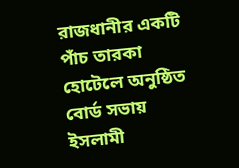রাজধানীর একটি পাঁচ তারকা হোটেলে অনুষ্ঠিত বোর্ড সভায় ইসলামী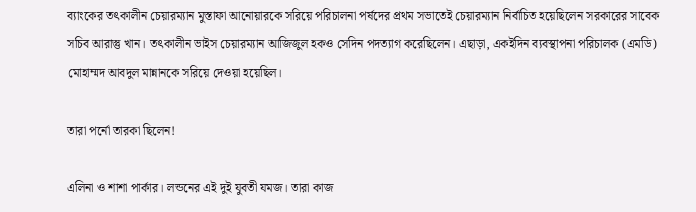ব্যাংকের তৎকালীন চেয়ারম্যান মুস্তাফা আনোয়ারকে সরিয়ে পরিচালনা পর্ষদের প্রথম সভাতেই চেয়ারম্যান নির্বাচিত হয়েছিলেন সরকারের সাবেক সচিব আরাস্তু খান। তৎকালীন ভাইস চেয়ারম্যান আজিজুল হকও সেদিন পদত্যাগ করেছিলেন। এছাড়া, একইদিন ব্যবস্থাপনা পরিচালক (এমডি) মোহাম্মদ আবদুল মান্নানকে সরিয়ে দেওয়া হয়েছিল।

তারা পর্নো তারকা ছিলেন!

এলিনা ও শাশা পার্কার। লন্ডনের এই দুই যুবতী যমজ। তারা কাজ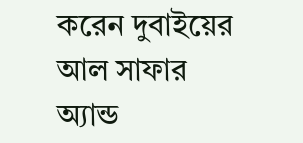করেন দুবাইয়ের আল সাফার অ্যান্ড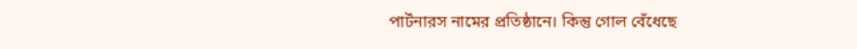পার্টনারস নামের প্রতিষ্ঠানে। কিন্তু গোল বেঁধেছে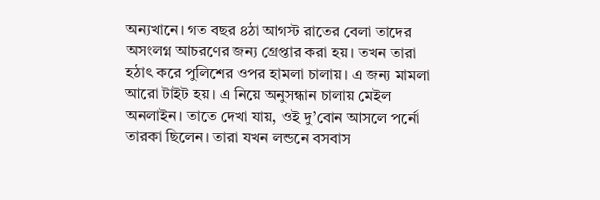অন্যখানে। গত বছর ৪ঠা আগস্ট রাতের বেলা তাদের অসংলগ্ন আচরণের জন্য গ্রেপ্তার করা হয়। তখন তারা হঠাৎ করে পুলিশের ওপর হামলা চালায়। এ জন্য মামলা আরো টাইট হয়। এ নিয়ে অনুসন্ধান চালায় মেইল অনলাইন। তাতে দেখা যায়, ওই দু’বোন আসলে পর্নো তারকা ছিলেন। তারা যখন লন্ডনে বসবাস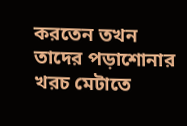করতেন তখন তাদের পড়াশোনার খরচ মেটাতে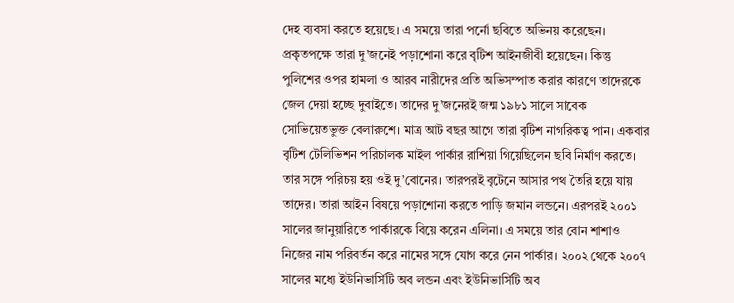দেহ ব্যবসা করতে হয়েছে। এ সময়ে তারা পর্নো ছবিতে অভিনয় করেছেন। প্রকৃতপক্ষে তারা দু’জনেই পড়াশোনা করে বৃটিশ আইনজীবী হয়েছেন। কিন্তু পুলিশের ওপর হামলা ও আরব নারীদের প্রতি অভিসম্পাত করার কারণে তাদেরকে জেল দেয়া হচ্ছে দুবাইতে। তাদের দু’জনেরই জন্ম ১৯৮১ সালে সাবেক সোভিয়েতভুক্ত বেলারুশে। মাত্র আট বছর আগে তারা বৃটিশ নাগরিকত্ব পান। একবার বৃটিশ টেলিভিশন পরিচালক মাইল পার্কার রাশিয়া গিয়েছিলেন ছবি নির্মাণ করতে। তার সঙ্গে পরিচয় হয় ওই দু’বোনের। তারপরই বৃটেনে আসার পথ তৈরি হয়ে যায় তাদের। তারা আইন বিষয়ে পড়াশোনা করতে পাড়ি জমান লন্ডনে। এরপরই ২০০১ সালের জানুয়ারিতে পার্কারকে বিয়ে করেন এলিনা। এ সময়ে তার বোন শাশাও নিজের নাম পরিবর্তন করে নামের সঙ্গে যোগ করে নেন পার্কার। ২০০২ থেকে ২০০৭ সালের মধ্যে ইউনিভার্সিটি অব লন্ডন এবং ইউনিভার্সিটি অব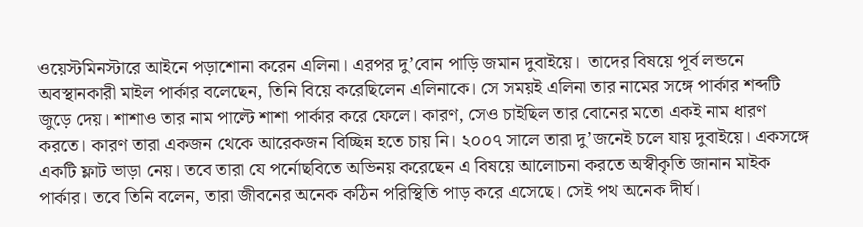ওয়েস্টমিনস্টারে আইনে পড়াশোনা করেন এলিনা। এরপর দু’বোন পাড়ি জমান দুবাইয়ে।  তাদের বিষয়ে পূর্ব লন্ডনে অবস্থানকারী মাইল পার্কার বলেছেন, তিনি বিয়ে করেছিলেন এলিনাকে। সে সময়ই এলিনা তার নামের সঙ্গে পার্কার শব্দটি জুড়ে দেয়। শাশাও তার নাম পাল্টে শাশা পার্কার করে ফেলে। কারণ, সেও চাইছিল তার বোনের মতো একই নাম ধারণ করতে। কারণ তারা একজন থেকে আরেকজন বিচ্ছিন্ন হতে চায় নি। ২০০৭ সালে তারা দু’জনেই চলে যায় দুবাইয়ে। একসঙ্গে একটি ফ্লাট ভাড়া নেয়। তবে তারা যে পর্নোছবিতে অভিনয় করেছেন এ বিষয়ে আলোচনা করতে অস্বীকৃতি জানান মাইক পার্কার। তবে তিনি বলেন, তারা জীবনের অনেক কঠিন পরিস্থিতি পাড় করে এসেছে। সেই পথ অনেক দীর্ঘ।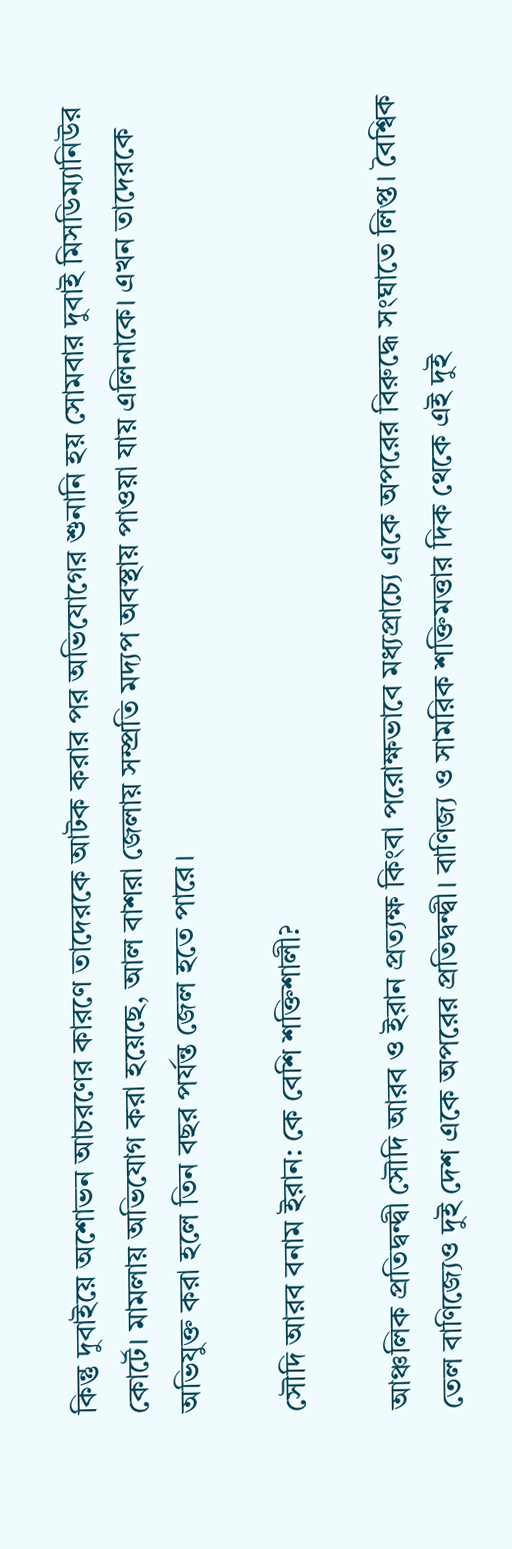কিন্তু দুবাইয়ে অশোভন আচরণের কারণে তাদেরকে আটক করার পর অভিযোগের শুনানি হয় সোমবার দুবাই মিসডিম্যানিউর কোর্টে। মামলায় অভিযোগ করা হয়েছে, আল বাশরা জেলায় সম্প্রতি মদ্যপ অবস্থায় পাওয়া যায় এলিনাকে। এখন তাদেরকে অভিযুক্ত করা হলে তিন বছর পর্যন্ত জেল হতে পারে।

সৌদি আরব বনাম ইরান: কে বেশি শক্তিশালী?

আঞ্চলিক প্রতিদ্বন্দ্বী সৌদি আরব ও ইরান প্রত্যক্ষ কিংবা পরোক্ষভাবে মধ্যপ্রাচ্যে একে অপরের বিরুদ্ধে সংঘাতে লিপ্ত। বৈশ্বিক তেল বাণিজ্যেও দুই দেশ একে অপরের প্রতিদ্বন্দ্বী। বাণিজ্য ও সামরিক শক্তিমত্তার দিক থেকে এই দুই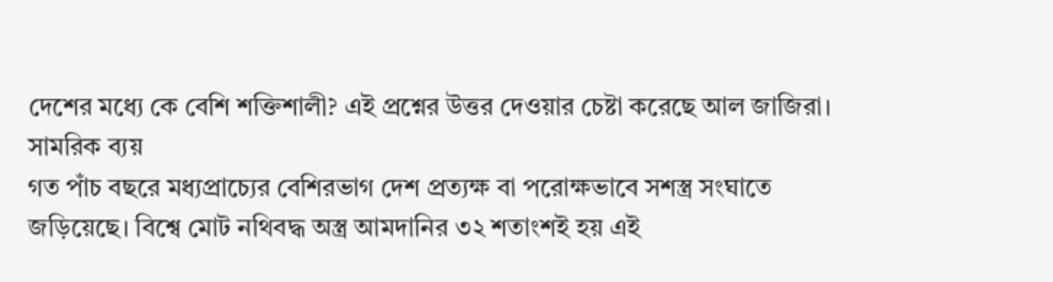দেশের মধ্যে কে বেশি শক্তিশালী? এই প্রশ্নের উত্তর দেওয়ার চেষ্টা করেছে আল জাজিরা।
সামরিক ব্যয়
গত পাঁচ বছরে মধ্যপ্রাচ্যের বেশিরভাগ দেশ প্রত্যক্ষ বা পরোক্ষভাবে সশস্ত্র সংঘাতে জড়িয়েছে। বিশ্বে মোট নথিবদ্ধ অস্ত্র আমদানির ৩২ শতাংশই হয় এই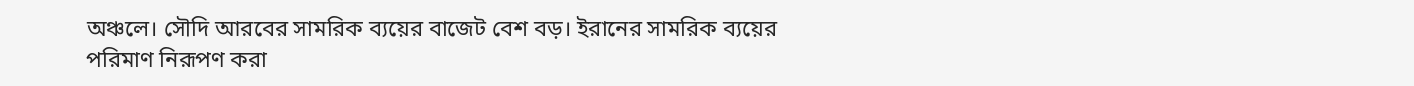অঞ্চলে। সৌদি আরবের সামরিক ব্যয়ের বাজেট বেশ বড়। ইরানের সামরিক ব্যয়ের পরিমাণ নিরূপণ করা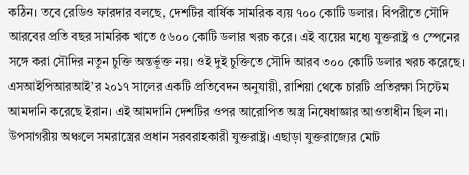কঠিন। তবে রেডিও ফারদার বলছে, দেশটির বার্ষিক সামরিক ব্যয় ৭০০ কোটি ডলার। বিপরীতে সৌদি আরবের প্রতি বছর সামরিক খাতে ৫৬০০ কোটি ডলার খরচ করে। এই ব্যয়ের মধ্যে যুক্তরাষ্ট্র ও স্পেনের সঙ্গে করা সৌদির নতুন চুক্তি অন্তর্ভূক্ত নয়। ওই দুই চুক্তিতে সৌদি আরব ৩০০ কোটি ডলার খরচ করেছে।
এসআইপিআরআই’র ২০১৭ সালের একটি প্রতিবেদন অনুযায়ী, রাশিয়া থেকে চারটি প্রতিরক্ষা সিস্টেম আমদানি করেছে ইরান। এই আমদানি দেশটির ওপর আরোপিত অস্ত্র নিষেধাজ্ঞার আওতাধীন ছিল না।
উপসাগরীয় অঞ্চলে সমরাস্ত্রের প্রধান সরবরাহকারী যুক্তরাষ্ট্র। এছাড়া যুক্তরাজ্যের মোট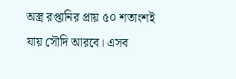অস্ত্র রপ্তানির প্রায় ৫০ শতাংশই যায় সৌদি আরবে। এসব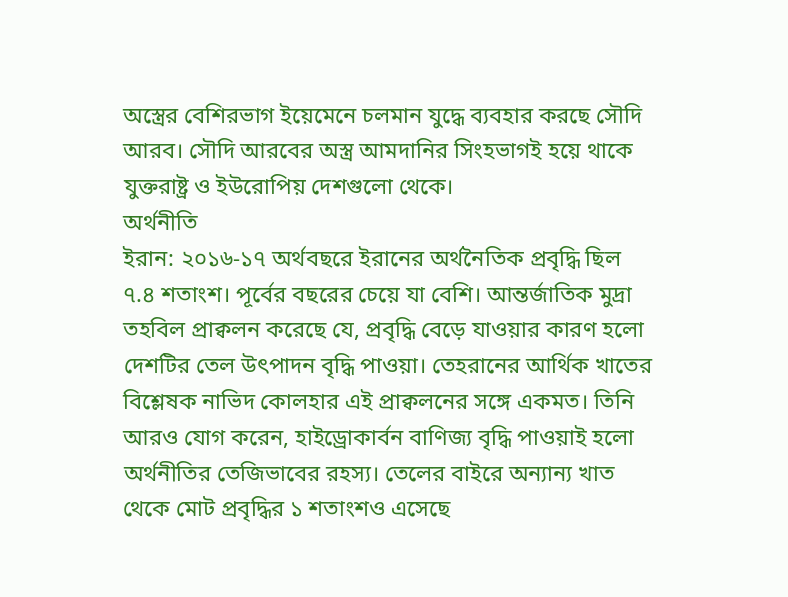অস্ত্রের বেশিরভাগ ইয়েমেনে চলমান যুদ্ধে ব্যবহার করছে সৌদি আরব। সৌদি আরবের অস্ত্র আমদানির সিংহভাগই হয়ে থাকে যুক্তরাষ্ট্র ও ইউরোপিয় দেশগুলো থেকে।
অর্থনীতি
ইরান: ২০১৬-১৭ অর্থবছরে ইরানের অর্থনৈতিক প্রবৃদ্ধি ছিল ৭.৪ শতাংশ। পূর্বের বছরের চেয়ে যা বেশি। আন্তর্জাতিক মুদ্রা তহবিল প্রাক্বলন করেছে যে, প্রবৃদ্ধি বেড়ে যাওয়ার কারণ হলো দেশটির তেল উৎপাদন বৃদ্ধি পাওয়া। তেহরানের আর্থিক খাতের বিশ্লেষক নাভিদ কোলহার এই প্রাক্বলনের সঙ্গে একমত। তিনি আরও যোগ করেন, হাইড্রোকার্বন বাণিজ্য বৃদ্ধি পাওয়াই হলো অর্থনীতির তেজিভাবের রহস্য। তেলের বাইরে অন্যান্য খাত থেকে মোট প্রবৃদ্ধির ১ শতাংশও এসেছে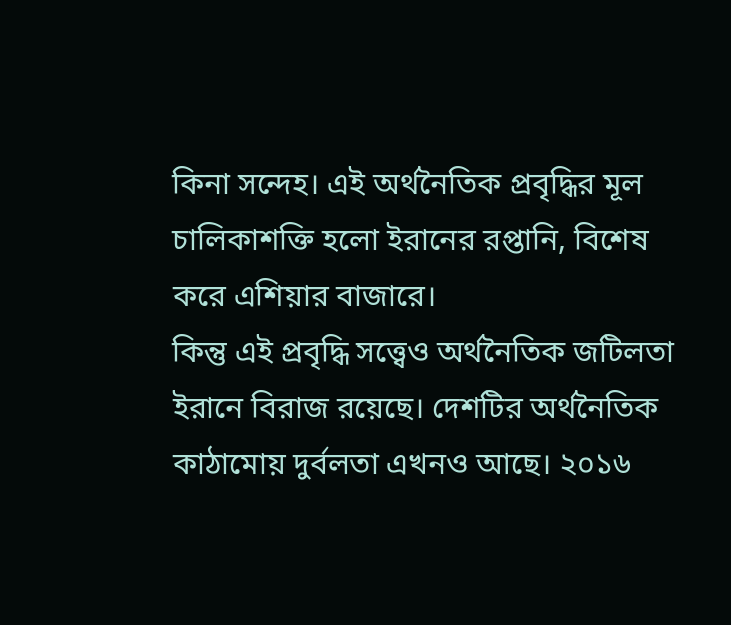কিনা সন্দেহ। এই অর্থনৈতিক প্রবৃদ্ধির মূল চালিকাশক্তি হলো ইরানের রপ্তানি, বিশেষ করে এশিয়ার বাজারে।
কিন্তু এই প্রবৃদ্ধি সত্ত্বেও অর্থনৈতিক জটিলতা ইরানে বিরাজ রয়েছে। দেশটির অর্থনৈতিক কাঠামোয় দুর্বলতা এখনও আছে। ২০১৬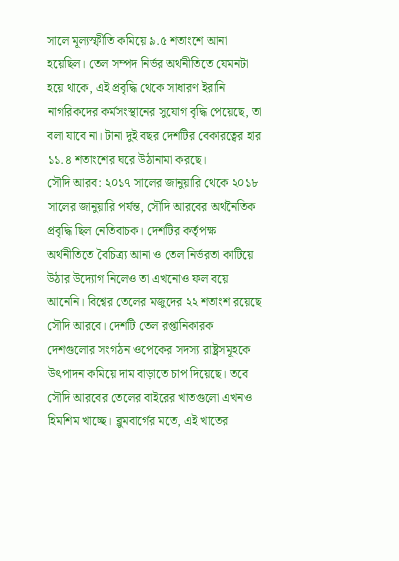সালে মূল্যস্ফীতি কমিয়ে ৯.৫ শতাংশে আনা হয়েছিল। তেল সম্পদ নির্ভর অর্থনীতিতে যেমনটা হয়ে থাকে, এই প্রবৃদ্ধি থেকে সাধারণ ইরানি নাগরিকদের কর্মসংস্থানের সুযোগ বৃদ্ধি পেয়েছে, তা বলা যাবে না। টানা দুই বছর দেশটির বেকারত্বের হার ১১.৪ শতাংশের ঘরে উঠানামা করছে।
সৌদি আরব: ২০১৭ সালের জানুয়ারি থেকে ২০১৮ সালের জানুয়ারি পর্যন্ত, সৌদি আরবের অর্থনৈতিক প্রবৃদ্ধি ছিল নেতিবাচক। দেশটির কর্তৃপক্ষ অর্থনীতিতে বৈচিত্র্য আনা ও তেল নির্ভরতা কাটিয়ে উঠার উদ্যোগ নিলেও তা এখনোও ফল বয়ে আনেনি। বিশ্বের তেলের মজুদের ২২ শতাংশ রয়েছে সৌদি আরবে। দেশটি তেল রপ্তানিকারক দেশগুলোর সংগঠন ওপেকের সদস্য রাষ্ট্রসমূহকে উৎপাদন কমিয়ে দাম বাড়াতে চাপ দিয়েছে। তবে সৌদি আরবের তেলের বাইরের খাতগুলো এখনও হিমশিম খাচ্ছে। ব্লুমবার্গের মতে, এই খাতের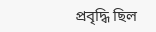প্রবৃদ্ধি ছিল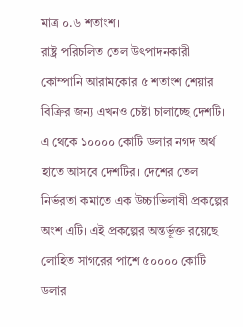মাত্র ০.৬ শতাংশ।
রাষ্ট্র পরিচলিত তেল উৎপাদনকারী কোম্পানি আরামকোর ৫ শতাংশ শেয়ার বিক্রির জন্য এখনও চেষ্টা চালাচ্ছে দেশটি। এ থেকে ১০০০০ কোটি ডলার নগদ অর্থ হাতে আসবে দেশটির। দেশের তেল নির্ভরতা কমাতে এক উচ্চাভিলাষী প্রকল্পের অংশ এটি। এই প্রকল্পের অন্তর্ভূক্ত রয়েছে লোহিত সাগরের পাশে ৫০০০০ কোটি ডলার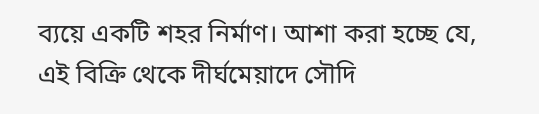ব্যয়ে একটি শহর নির্মাণ। আশা করা হচ্ছে যে, এই বিক্রি থেকে দীর্ঘমেয়াদে সৌদি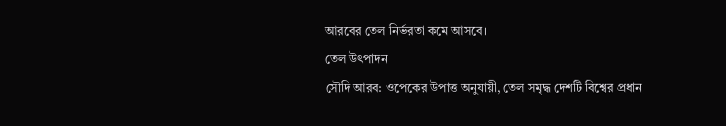আরবের তেল নির্ভরতা কমে আসবে।
তেল উৎপাদন
সৌদি আরব: ওপেকের উপাত্ত অনুযায়ী, তেল সমৃদ্ধ দেশটি বিশ্বের প্রধান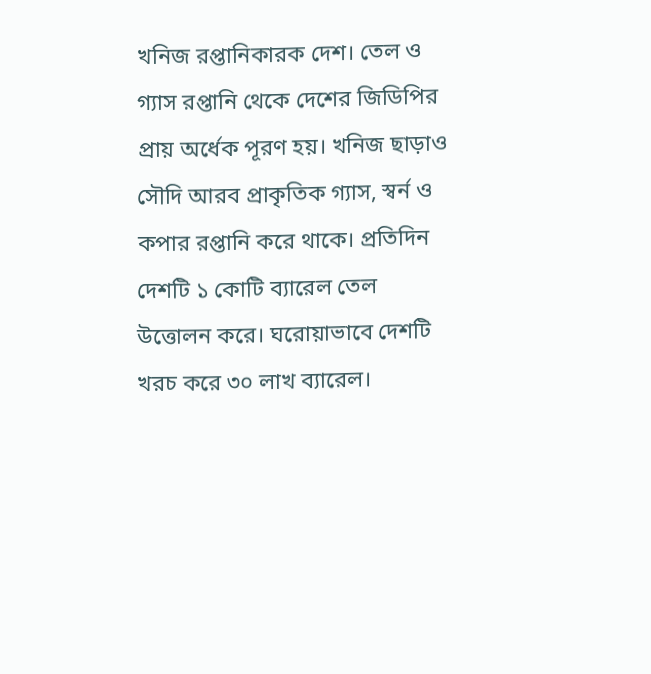খনিজ রপ্তানিকারক দেশ। তেল ও গ্যাস রপ্তানি থেকে দেশের জিডিপির প্রায় অর্ধেক পূরণ হয়। খনিজ ছাড়াও সৌদি আরব প্রাকৃতিক গ্যাস, স্বর্ন ও কপার রপ্তানি করে থাকে। প্রতিদিন দেশটি ১ কোটি ব্যারেল তেল উত্তোলন করে। ঘরোয়াভাবে দেশটি খরচ করে ৩০ লাখ ব্যারেল।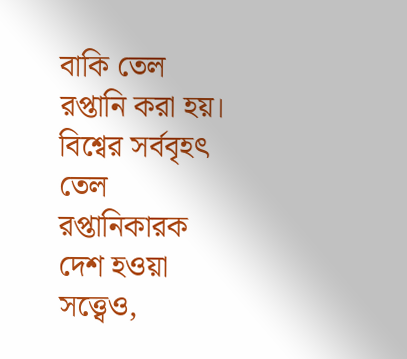বাকি তেল রপ্তানি করা হয়। বিশ্বের সর্ববৃহৎ তেল রপ্তানিকারক দেশ হওয়া সত্ত্বেও,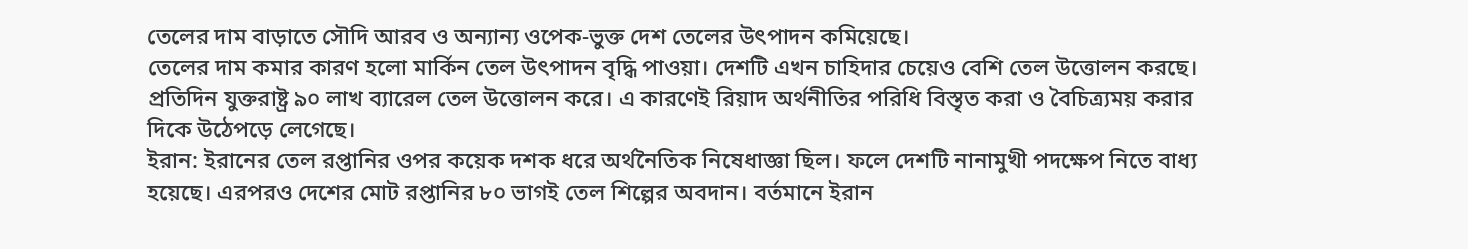তেলের দাম বাড়াতে সৌদি আরব ও অন্যান্য ওপেক-ভুক্ত দেশ তেলের উৎপাদন কমিয়েছে।
তেলের দাম কমার কারণ হলো মার্কিন তেল উৎপাদন বৃদ্ধি পাওয়া। দেশটি এখন চাহিদার চেয়েও বেশি তেল উত্তোলন করছে। প্রতিদিন যুক্তরাষ্ট্র ৯০ লাখ ব্যারেল তেল উত্তোলন করে। এ কারণেই রিয়াদ অর্থনীতির পরিধি বিস্তৃত করা ও বৈচিত্র্যময় করার দিকে উঠেপড়ে লেগেছে।
ইরান: ইরানের তেল রপ্তানির ওপর কয়েক দশক ধরে অর্থনৈতিক নিষেধাজ্ঞা ছিল। ফলে দেশটি নানামুখী পদক্ষেপ নিতে বাধ্য হয়েছে। এরপরও দেশের মোট রপ্তানির ৮০ ভাগই তেল শিল্পের অবদান। বর্তমানে ইরান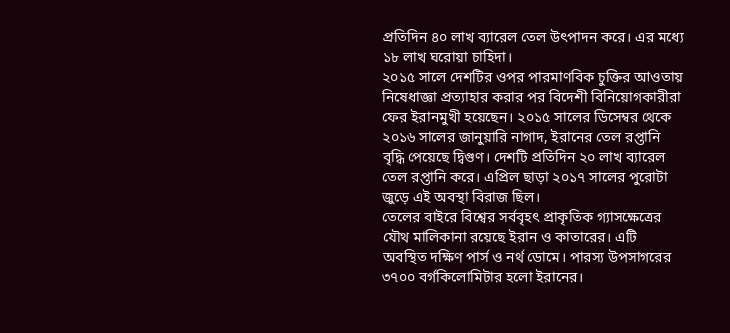প্রতিদিন ৪০ লাখ ব্যারেল তেল উৎপাদন করে। এর মধ্যে ১৮ লাখ ঘরোয়া চাহিদা।
২০১৫ সালে দেশটির ওপর পারমাণবিক চুক্তির আওতায় নিষেধাজ্ঞা প্রত্যাহার করার পর বিদেশী বিনিয়োগকারীরা ফের ইরানমুখী হয়েছেন। ২০১৫ সালের ডিসেম্বর থেকে ২০১৬ সালের জানুয়ারি নাগাদ, ইরানের তেল রপ্তানি বৃদ্ধি পেয়েছে দ্বিগুণ। দেশটি প্রতিদিন ২০ লাখ ব্যারেল তেল রপ্তানি করে। এপ্রিল ছাড়া ২০১৭ সালের পুরোটা জুড়ে এই অবস্থা বিরাজ ছিল।
তেলের বাইরে বিশ্বের সর্ববৃহৎ প্রাকৃতিক গ্যাসক্ষেত্রের যৌথ মালিকানা রয়েছে ইরান ও কাতারের। এটি অবস্থিত দক্ষিণ পার্স ও নর্থ ডোমে। পারস্য উপসাগরের ৩৭০০ বর্গকিলোমিটার হলো ইরানের।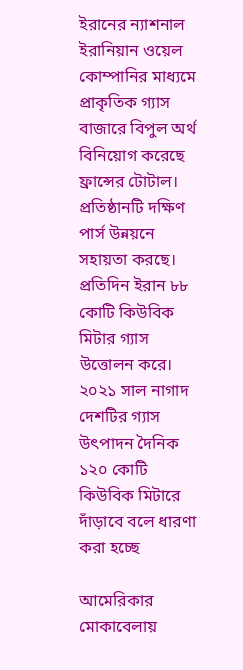ইরানের ন্যাশনাল ইরানিয়ান ওয়েল কোম্পানির মাধ্যমে প্রাকৃতিক গ্যাস বাজারে বিপুল অর্থ বিনিয়োগ করেছে ফ্রান্সের টোটাল। প্রতিষ্ঠানটি দক্ষিণ পার্স উন্নয়নে সহায়তা করছে। প্রতিদিন ইরান ৮৮ কোটি কিউবিক মিটার গ্যাস উত্তোলন করে। ২০২১ সাল নাগাদ দেশটির গ্যাস উৎপাদন দৈনিক ১২০ কোটি কিউবিক মিটারে দাঁড়াবে বলে ধারণা করা হচ্ছে

আমেরিকার মোকাবেলায়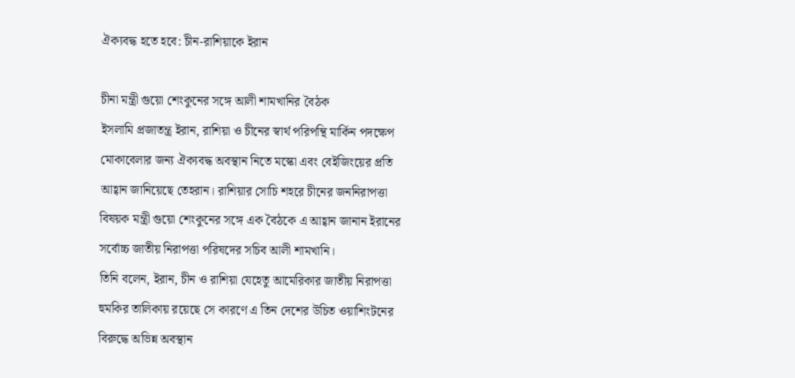ঐক্যবদ্ধ হতে হবে: চীন-রাশিয়াকে ইরান

চীনা মন্ত্রী গুয়ো শেংকুনের সঙ্গে আলী শামখানির বৈঠক
ইসলামি প্রজাতন্ত্র ইরান, রাশিয়া ও চীনের স্বার্থ পরিপন্থি মার্কিন পদক্ষেপ মোকাবেলার জন্য ঐক্যবদ্ধ অবস্থান নিতে মস্কো এবং বেইজিংয়ের প্রতি আহ্বান জানিয়েছে তেহরান। রাশিয়ার সোচি শহরে চীনের জননিরাপত্তা বিষয়ক মন্ত্রী গুয়ো শেংকুনের সঙ্গে এক বৈঠকে এ আহ্বান জানান ইরানের সর্বোচ্চ জাতীয় নিরাপত্তা পরিষদের সচিব আলী শামখানি।
তিনি বলেন, ইরান, চীন ও রাশিয়া যেহেতু আমেরিকার জাতীয় নিরাপত্তা হুমকির তালিকায় রয়েছে সে কারণে এ তিন দেশের উচিত ওয়াশিংটনের বিরুদ্ধে অভিন্ন অবস্থান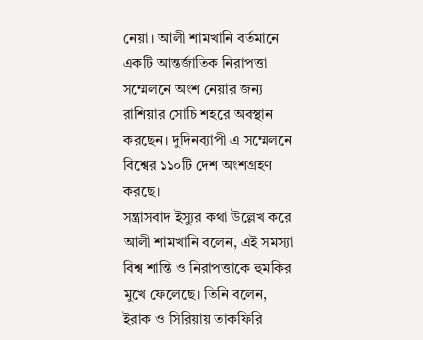নেয়া। আলী শামখানি বর্তমানে একটি আন্তর্জাতিক নিরাপত্তা সম্মেলনে অংশ নেয়ার জন্য রাশিয়ার সোচি শহরে অবস্থান করছেন। দুদিনব্যাপী এ সম্মেলনে বিশ্বের ১১০টি দেশ অংশগ্রহণ করছে।
সন্ত্রাসবাদ ইস্যুর কথা উল্লেখ করে আলী শামখানি বলেন, এই সমস্যা বিশ্ব শান্তি ও নিরাপত্তাকে হুমকির মুখে ফেলেছে। তিনি বলেন, ইরাক ও সিরিয়ায় তাকফিরি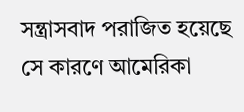সন্ত্রাসবাদ পরাজিত হয়েছে সে কারণে আমেরিকা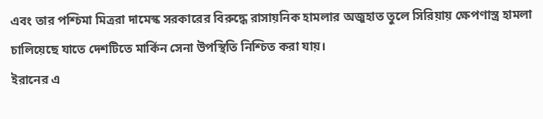এবং তার পশ্চিমা মিত্ররা দামেস্ক সরকারের বিরুদ্ধে রাসায়নিক হামলার অজুহাত তুলে সিরিয়ায় ক্ষেপণাস্ত্র হামলা চালিয়েছে যাতে দেশটিতে মার্কিন সেনা উপস্থিতি নিশ্চিত করা যায়।
ইরানের এ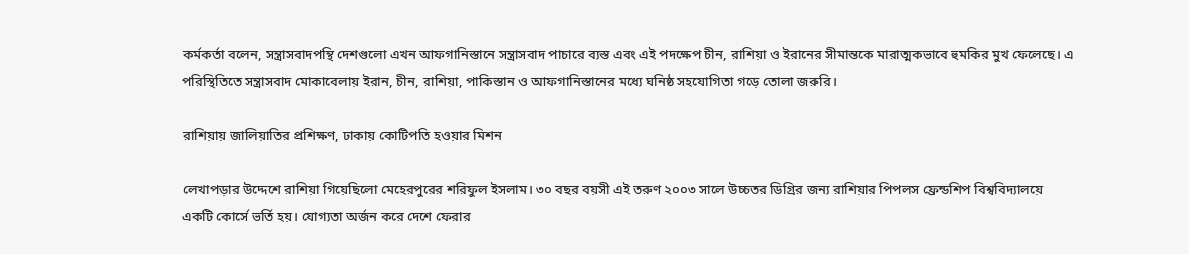কর্মকর্তা বলেন, সন্ত্রাসবাদপন্থি দেশগুলো এখন আফগানিস্তানে সন্ত্রাসবাদ পাচারে ব্যস্ত এবং এই পদক্ষেপ চীন, রাশিয়া ও ইরানের সীমান্তকে মারাত্মকভাবে হুমকির মুখ ফেলেছে। এ পরিস্থিতিতে সন্ত্রাসবাদ মোকাবেলায় ইরান, চীন, রাশিয়া, পাকিস্তান ও আফগানিস্তানের মধ্যে ঘনিষ্ঠ সহযোগিতা গড়ে তোলা জরুরি।

রাশিয়ায় জালিয়াতির প্রশিক্ষণ, ঢাকায় কোটিপতি হওয়ার মিশন

লেখাপড়ার উদ্দেশে রাশিয়া গিয়েছিলো মেহেরপুরের শরিফুল ইসলাম। ৩০ বছর বয়সী এই তরুণ ২০০৩ সালে উচ্চতর ডিগ্রির জন্য রাশিয়ার পিপলস ফ্রেন্ডশিপ বিশ্ববিদ্যালয়ে একটি কোর্সে ভর্তি হয়। যোগ্যতা অর্জন করে দেশে ফেরার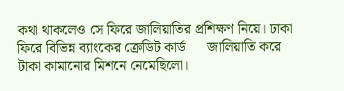কথা থাকলেও সে ফিরে জালিয়াতির প্রশিক্ষণ নিয়ে। ঢাকা ফিরে বিভিন্ন ব্যাংকের ক্রেডিট কার্ড      জালিয়াতি করে টাকা কামানোর মিশনে নেমেছিলো।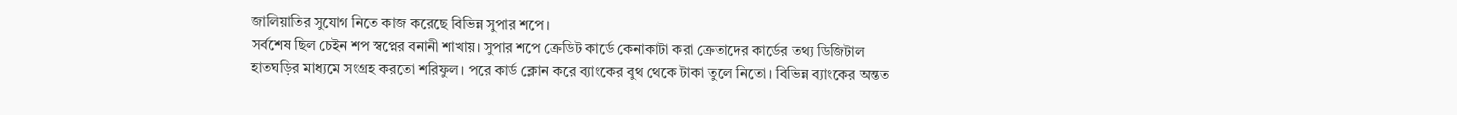জালিয়াতির সুযোগ নিতে কাজ করেছে বিভিন্ন সুপার শপে।
সর্বশেষ ছিল চেইন শপ স্বপ্নের বনানী শাখায়। সুপার শপে ক্রেডিট কার্ডে কেনাকাটা করা ক্রেতাদের কার্ডের তথ্য ডিজিটাল হাতঘড়ির মাধ্যমে সংগ্রহ করতো শরিফুল। পরে কার্ড ক্লোন করে ব্যাংকের বুথ থেকে টাকা তুলে নিতো। বিভিন্ন ব্যাংকের অন্তত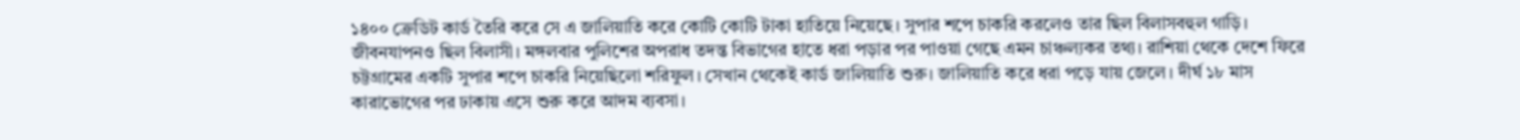১৪০০ ক্রেডিট কার্ড তৈরি করে সে এ জালিয়াতি করে কোটি কোটি টাকা হাতিয়ে নিয়েছে। সুপার শপে চাকরি করলেও তার ছিল বিলাসবহুল গাড়ি। জীবনযাপনও ছিল বিলাসী। মঙ্গলবার পুলিশের অপরাধ তদন্ত বিভাগের হাতে ধরা পড়ার পর পাওয়া গেছে এমন চাঞ্চল্যকর তথ্য। রাশিয়া থেকে দেশে ফিরে চট্টগ্রামের একটি সুপার শপে চাকরি নিয়েছিলো শরিফুল। সেখান থেকেই কার্ড জালিয়াতি শুরু। জালিয়াতি করে ধরা পড়ে যায় জেলে। দীর্ঘ ১৮ মাস কারাভোগের পর ঢাকায় এসে শুরু করে আদম ব্যবসা।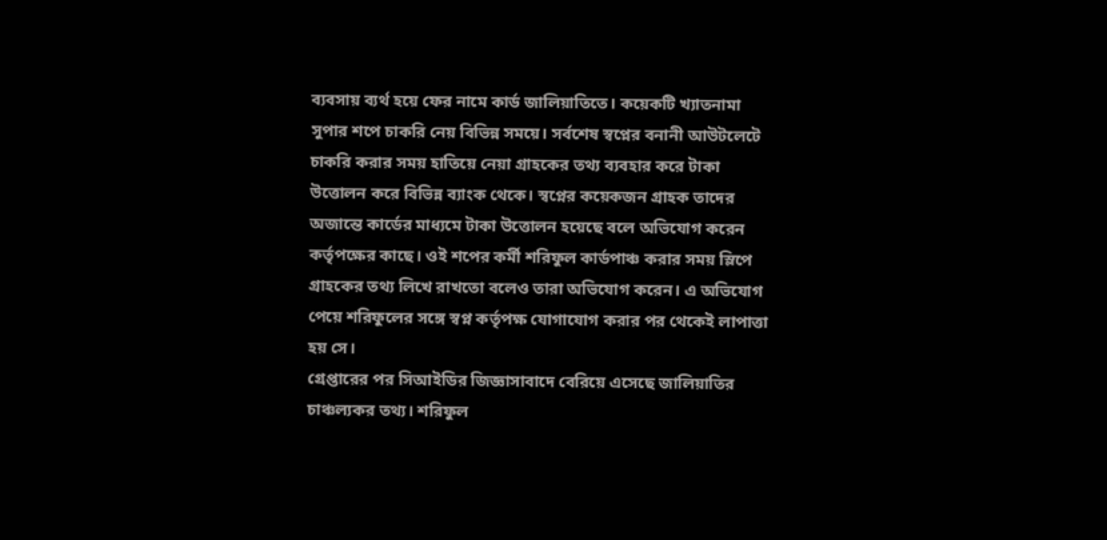ব্যবসায় ব্যর্থ হয়ে ফের নামে কার্ড জালিয়াতিতে। কয়েকটি খ্যাতনামা সুপার শপে চাকরি নেয় বিভিন্ন সময়ে। সর্বশেষ স্বপ্নের বনানী আউটলেটে চাকরি করার সময় হাতিয়ে নেয়া গ্রাহকের তথ্য ব্যবহার করে টাকা উত্তোলন করে বিভিন্ন ব্যাংক থেকে। স্বপ্নের কয়েকজন গ্রাহক তাদের অজান্তে কার্ডের মাধ্যমে টাকা উত্তোলন হয়েছে বলে অভিযোগ করেন কর্তৃপক্ষের কাছে। ওই শপের কর্মী শরিফুল কার্ডপাঞ্চ করার সময় স্লিপে গ্রাহকের তথ্য লিখে রাখতো বলেও তারা অভিযোগ করেন। এ অভিযোগ পেয়ে শরিফুলের সঙ্গে স্বপ্ন কর্তৃপক্ষ যোগাযোগ করার পর থেকেই লাপাত্তা হয় সে।
গ্রেপ্তারের পর সিআইডির জিজ্ঞাসাবাদে বেরিয়ে এসেছে জালিয়াতির চাঞ্চল্যকর তথ্য। শরিফুল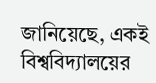জানিয়েছে, একই বিশ্ববিদ্যালয়ের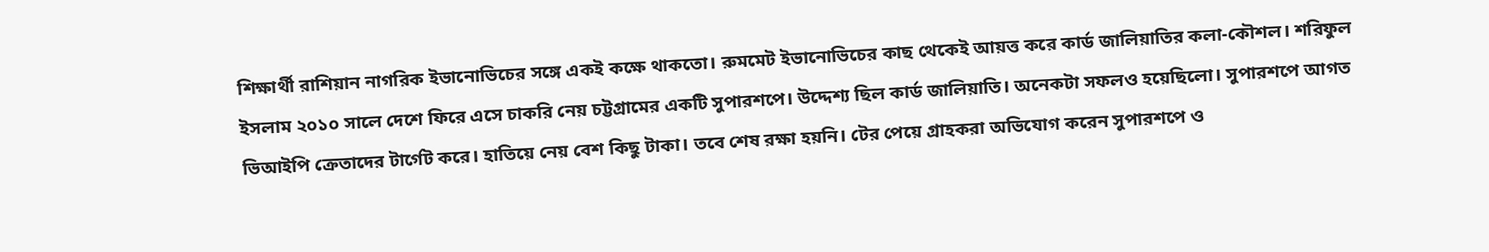শিক্ষার্থী রাশিয়ান নাগরিক ইভানোভিচের সঙ্গে একই কক্ষে থাকতো। রুমমেট ইভানোভিচের কাছ থেকেই আয়ত্ত করে কার্ড জালিয়াতির কলা-কৌশল। শরিফুল ইসলাম ২০১০ সালে দেশে ফিরে এসে চাকরি নেয় চট্টগ্রামের একটি সুপারশপে। উদ্দেশ্য ছিল কার্ড জালিয়াতি। অনেকটা সফলও হয়েছিলো। সুপারশপে আগত ভিআইপি ক্রেতাদের টার্গেট করে। হাতিয়ে নেয় বেশ কিছু টাকা। তবে শেষ রক্ষা হয়নি। টের পেয়ে গ্রাহকরা অভিযোগ করেন সুপারশপে ও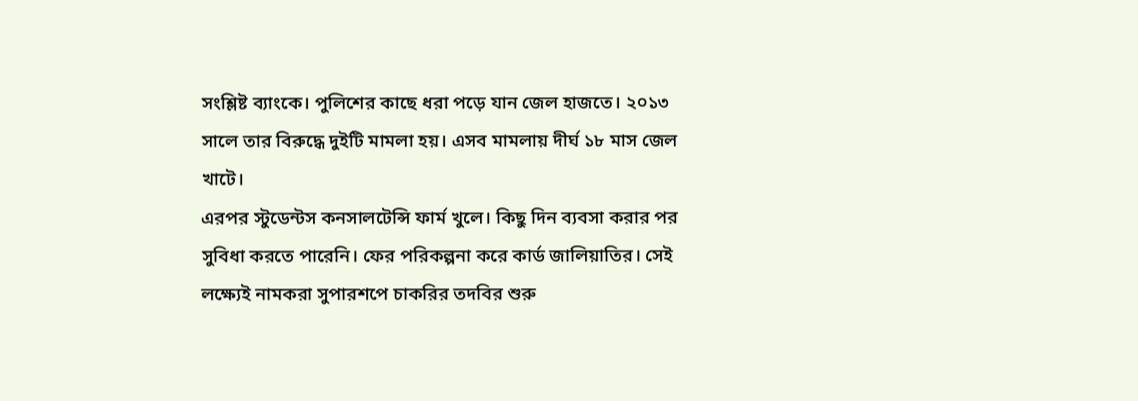সংশ্লিষ্ট ব্যাংকে। পুলিশের কাছে ধরা পড়ে যান জেল হাজতে। ২০১৩ সালে তার বিরুদ্ধে দুইটি মামলা হয়। এসব মামলায় দীর্ঘ ১৮ মাস জেল খাটে।
এরপর স্টুডেন্টস কনসালটেন্সি ফার্ম খুলে। কিছু দিন ব্যবসা করার পর সুবিধা করতে পারেনি। ফের পরিকল্পনা করে কার্ড জালিয়াতির। সেই লক্ষ্যেই নামকরা সুপারশপে চাকরির তদবির শুরু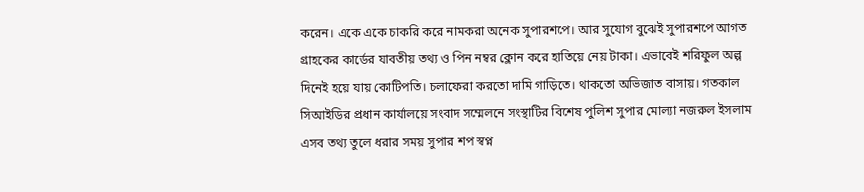করেন। একে একে চাকরি করে নামকরা অনেক সুপারশপে। আর সুযোগ বুঝেই সুপারশপে আগত গ্রাহকের কার্ডের যাবতীয় তথ্য ও পিন নম্বর ক্লোন করে হাতিয়ে নেয় টাকা। এভাবেই শরিফুল অল্প দিনেই হয়ে যায় কোটিপতি। চলাফেরা করতো দামি গাড়িতে। থাকতো অভিজাত বাসায়। গতকাল সিআইডির প্রধান কার্যালয়ে সংবাদ সম্মেলনে সংস্থাটির বিশেষ পুলিশ সুপার মোল্যা নজরুল ইসলাম এসব তথ্য তুলে ধরার সময় সুপার শপ স্বপ্ন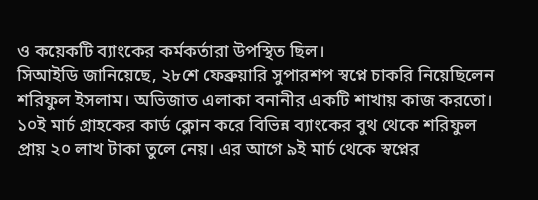ও কয়েকটি ব্যাংকের কর্মকর্তারা উপস্থিত ছিল।
সিআইডি জানিয়েছে, ২৮শে ফেব্রুয়ারি সুপারশপ স্বপ্নে চাকরি নিয়েছিলেন শরিফুল ইসলাম। অভিজাত এলাকা বনানীর একটি শাখায় কাজ করতো। ১০ই মার্চ গ্রাহকের কার্ড ক্লোন করে বিভিন্ন ব্যাংকের বুথ থেকে শরিফুল প্রায় ২০ লাখ টাকা তুলে নেয়। এর আগে ৯ই মার্চ থেকে স্বপ্নের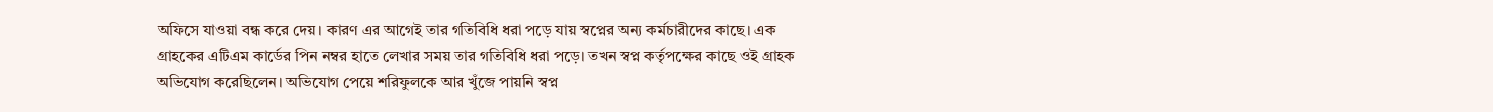অফিসে যাওয়া বন্ধ করে দেয়। কারণ এর আগেই তার গতিবিধি ধরা পড়ে যায় স্বপ্নের অন্য কর্মচারীদের কাছে। এক গ্রাহকের এটিএম কার্ডের পিন নম্বর হাতে লেখার সময় তার গতিবিধি ধরা পড়ে। তখন স্বপ্ন কর্তৃপক্ষের কাছে ওই গ্রাহক অভিযোগ করেছিলেন। অভিযোগ পেয়ে শরিফুলকে আর খুঁজে পায়নি স্বপ্ন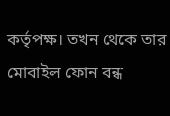কর্তৃপক্ষ। তখন থেকে তার মোবাইল ফোন বন্ধ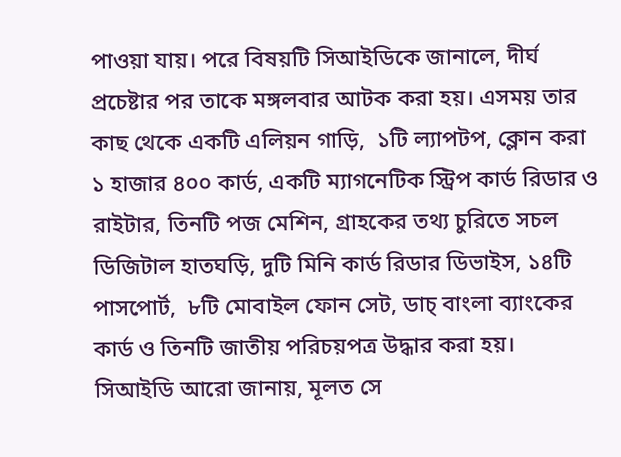পাওয়া যায়। পরে বিষয়টি সিআইডিকে জানালে, দীর্ঘ প্রচেষ্টার পর তাকে মঙ্গলবার আটক করা হয়। এসময় তার কাছ থেকে একটি এলিয়ন গাড়ি,  ১টি ল্যাপটপ, ক্লোন করা ১ হাজার ৪০০ কার্ড, একটি ম্যাগনেটিক স্ট্রিপ কার্ড রিডার ও রাইটার, তিনটি পজ মেশিন, গ্রাহকের তথ্য চুরিতে সচল ডিজিটাল হাতঘড়ি, দুটি মিনি কার্ড রিডার ডিভাইস, ১৪টি পাসপোর্ট,  ৮টি মোবাইল ফোন সেট, ডাচ্‌ বাংলা ব্যাংকের কার্ড ও তিনটি জাতীয় পরিচয়পত্র উদ্ধার করা হয়।
সিআইডি আরো জানায়, মূলত সে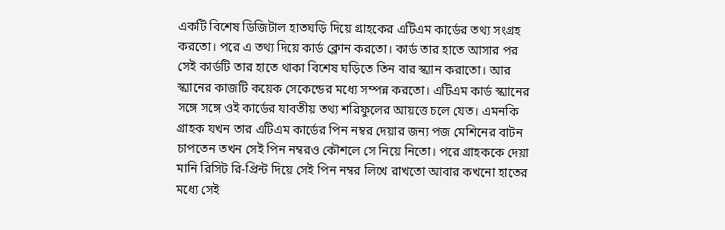একটি বিশেষ ডিজিটাল হাতঘড়ি দিয়ে গ্রাহকের এটিএম কার্ডের তথ্য সংগ্রহ করতো। পরে এ তথ্য দিয়ে কার্ড ক্লোন করতো। কার্ড তার হাতে আসার পর সেই কার্ডটি তার হাতে থাকা বিশেষ ঘড়িতে তিন বার স্ক্যান করাতো। আর স্ক্যানের কাজটি কয়েক সেকেন্ডের মধ্যে সম্পন্ন করতো। এটিএম কার্ড স্ক্যানের সঙ্গে সঙ্গে ওই কার্ডের যাবতীয় তথ্য শরিফুলের আয়ত্তে চলে যেত। এমনকি গ্রাহক যখন তার এটিএম কার্ডের পিন নম্বর দেয়ার জন্য পজ মেশিনের বাটন চাপতেন তখন সেই পিন নম্বরও কৌশলে সে নিয়ে নিতো। পরে গ্রাহককে দেয়া মানি রিসিট রি-প্রিন্ট দিয়ে সেই পিন নম্বর লিখে রাখতো আবার কখনো হাতের মধ্যে সেই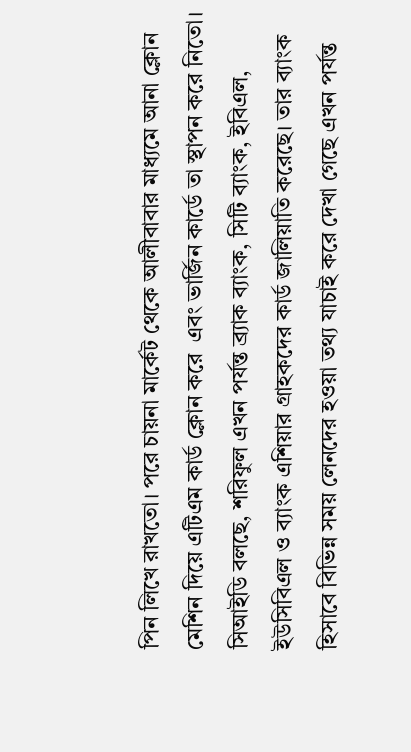পিন লিখে রাখতো। পরে চায়না মার্কেট থেকে আলীবাবার মাধ্যমে আনা ক্লোন মেশিন দিয়ে এটিএম কার্ড ক্লোন করে  এবং ভার্জিন কার্ডে তা স্থাপন করে নিতো। সিআইডি বলছে, শরিফুল এখন পর্যন্ত ব্র্যাক ব্যাংক, সিটি ব্যাংক, ইবিএল, ইউসিবিএল ও ব্যাংক এশিয়ার গ্রাহকদের কার্ড জালিয়াতি করেছে। তার ব্যাংক হিসাবে বিভিন্ন সময় লেনদের হওয়া তথ্য যাচাই করে দেখা গেছে এখন পর্যন্ত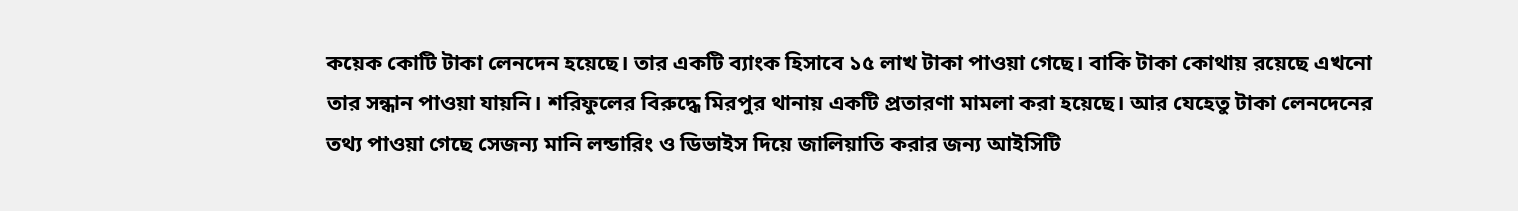কয়েক কোটি টাকা লেনদেন হয়েছে। তার একটি ব্যাংক হিসাবে ১৫ লাখ টাকা পাওয়া গেছে। বাকি টাকা কোথায় রয়েছে এখনো তার সন্ধান পাওয়া যায়নি। শরিফুলের বিরুদ্ধে মিরপুর থানায় একটি প্রতারণা মামলা করা হয়েছে। আর যেহেতু টাকা লেনদেনের তথ্য পাওয়া গেছে সেজন্য মানি লন্ডারিং ও ডিভাইস দিয়ে জালিয়াতি করার জন্য আইসিটি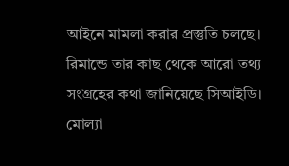আইনে মামলা করার প্রস্তুতি চলছে। রিমান্ডে তার কাছ থেকে আরো তথ্য সংগ্রহের কথা জানিয়েছে সিআইডি।
মোল্যা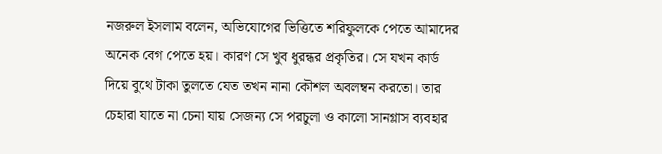নজরুল ইসলাম বলেন, অভিযোগের ভিত্তিতে শরিফুলকে পেতে আমাদের অনেক বেগ পেতে হয়। কারণ সে খুব ধুরন্ধর প্রকৃতির। সে যখন কার্ড দিয়ে বুথে টাকা তুলতে যেত তখন নানা কৌশল অবলম্বন করতো। তার চেহারা যাতে না চেনা যায় সেজন্য সে পরচুলা ও কালো সানগ্লাস ব্যবহার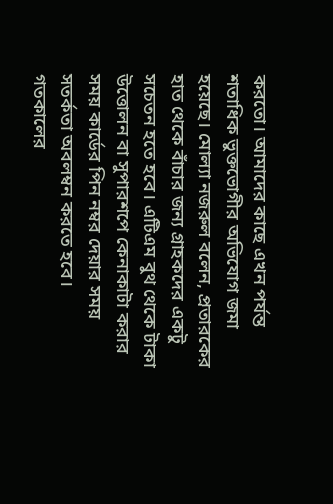করতো। আমাদের কাছে এখন পর্যন্ত শতাধিক ভুক্তভোগীর অভিযোগ জমা হয়েছে। মোল্যা নজরুল বলেন, প্রতারকের হাত থেকে বাঁচার জন্য গ্রাহকদের একটু সচেতন হতে হবে। এটিএম বুথ থেকে টাকা উত্তোলন বা সুপারশপে কেনাকাটা করার সময় কার্ডের পিন নম্বর দেয়ার সময় সতর্কতা অবলম্বন করতে হবে।
গতকালের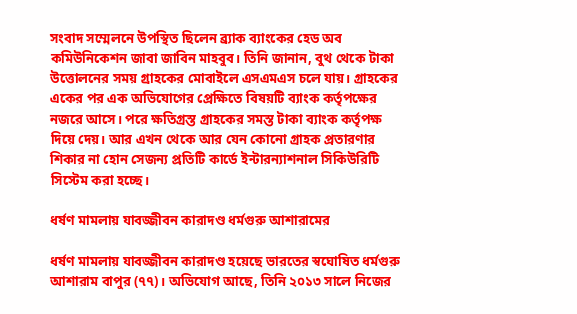সংবাদ সম্মেলনে উপস্থিত ছিলেন ব্র্যাক ব্যাংকের হেড অব কমিউনিকেশন জাবা জাবিন মাহবুব। তিনি জানান, বুথ থেকে টাকা উত্তোলনের সময় গ্রাহকের মোবাইলে এসএমএস চলে যায়। গ্রাহকের একের পর এক অভিযোগের প্রেক্ষিতে বিষয়টি ব্যাংক কর্তৃপক্ষের নজরে আসে। পরে ক্ষতিগ্রস্ত গ্রাহকের সমস্ত টাকা ব্যাংক কর্তৃপক্ষ দিয়ে দেয়। আর এখন থেকে আর যেন কোনো গ্রাহক প্রতারণার শিকার না হোন সেজন্য প্রতিটি কার্ডে ইন্টারন্যাশনাল সিকিউরিটি সিস্টেম করা হচ্ছে।

ধর্ষণ মামলায় যাবজ্জীবন কারাদণ্ড ধর্মগুরু আশারামের

ধর্ষণ মামলায় যাবজ্জীবন কারাদণ্ড হয়েছে ভারতের স্বঘোষিত ধর্মগুরু আশারাম বাপুর (৭৭)। অভিযোগ আছে, তিনি ২০১৩ সালে নিজের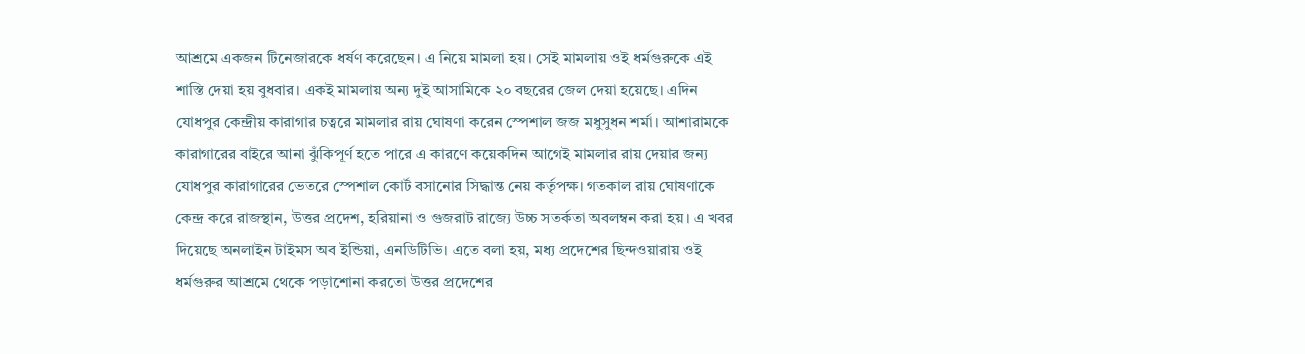আশ্রমে একজন টিনেজারকে ধর্ষণ করেছেন। এ নিয়ে মামলা হয়। সেই মামলায় ওই ধর্মগুরুকে এই শাস্তি দেয়া হয় বুধবার। একই মামলায় অন্য দুই আসামিকে ২০ বছরের জেল দেয়া হয়েছে। এদিন যোধপুর কেন্দ্রীয় কারাগার চত্বরে মামলার রায় ঘোষণা করেন স্পেশাল জজ মধুসুধন শর্মা। আশারামকে কারাগারের বাইরে আনা ঝুঁকিপূর্ণ হতে পারে এ কারণে কয়েকদিন আগেই মামলার রায় দেয়ার জন্য যোধপুর কারাগারের ভেতরে স্পেশাল কোর্ট বসানোর সিদ্ধান্ত নেয় কর্তৃপক্ষ। গতকাল রায় ঘোষণাকে কেন্দ্র করে রাজস্থান, উত্তর প্রদেশ, হরিয়ানা ও গুজরাট রাজ্যে উচ্চ সতর্কতা অবলম্বন করা হয়। এ খবর দিয়েছে অনলাইন টাইমস অব ইন্ডিয়া, এনডিটিভি। এতে বলা হয়, মধ্য প্রদেশের ছিন্দওয়ারায় ওই ধর্মগুরুর আশ্রমে থেকে পড়াশোনা করতো উত্তর প্রদেশের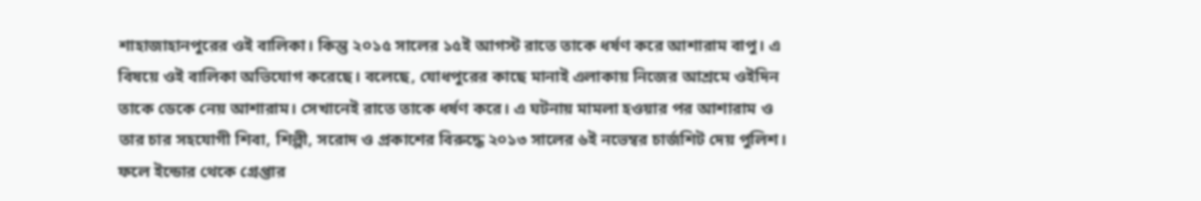শাহাজাহানপুরের ওই বালিকা। কিন্তু ২০১৫ সালের ১৫ই আগস্ট রাতে তাকে ধর্ষণ করে আশারাম বাপু। এ বিষয়ে ওই বালিকা অভিযোগ করেছে। বলেছে, যোধপুরের কাছে মানাই এলাকায় নিজের আশ্রমে ওইদিন তাকে ডেকে নেয় আশারাম। সেখানেই রাতে তাকে ধর্ষণ করে। এ ঘটনায় মামলা হওয়ার পর আশারাম ও তার চার সহযোগী শিবা, শিল্পী, সরোদ ও প্রকাশের বিরুদ্ধে ২০১৩ সালের ৬ই নভেম্বর চার্জশিট দেয় পুলিশ। ফলে ইন্ডোর থেকে গ্রেপ্তার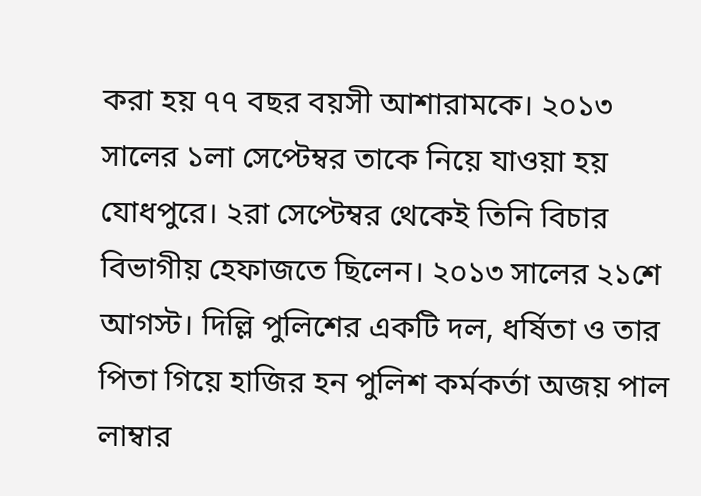করা হয় ৭৭ বছর বয়সী আশারামকে। ২০১৩ সালের ১লা সেপ্টেম্বর তাকে নিয়ে যাওয়া হয় যোধপুরে। ২রা সেপ্টেম্বর থেকেই তিনি বিচার বিভাগীয় হেফাজতে ছিলেন। ২০১৩ সালের ২১শে আগস্ট। দিল্লি পুলিশের একটি দল, ধর্ষিতা ও তার পিতা গিয়ে হাজির হন পুলিশ কর্মকর্তা অজয় পাল লাম্বার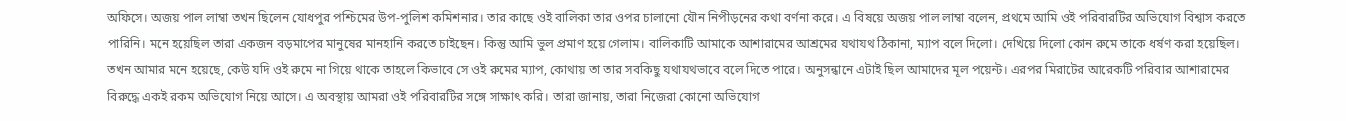অফিসে। অজয় পাল লাম্বা তখন ছিলেন যোধপুর পশ্চিমের উপ-পুলিশ কমিশনার। তার কাছে ওই বালিকা তার ওপর চালানো যৌন নিপীড়নের কথা বর্ণনা করে। এ বিষয়ে অজয় পাল লাম্বা বলেন, প্রথমে আমি ওই পরিবারটির অভিযোগ বিশ্বাস করতে পারিনি। মনে হয়েছিল তারা একজন বড়মাপের মানুষের মানহানি করতে চাইছেন। কিন্তু আমি ভুল প্রমাণ হয়ে গেলাম। বালিকাটি আমাকে আশারামের আশ্রমের যথাযথ ঠিকানা, ম্যাপ বলে দিলো। দেখিয়ে দিলো কোন রুমে তাকে ধর্ষণ করা হয়েছিল। তখন আমার মনে হয়েছে, কেউ যদি ওই রুমে না গিয়ে থাকে তাহলে কিভাবে সে ওই রুমের ম্যাপ, কোথায় তা তার সবকিছু যথাযথভাবে বলে দিতে পারে। অনুসন্ধানে এটাই ছিল আমাদের মূল পয়েন্ট। এরপর মিরাটের আরেকটি পরিবার আশারামের বিরুদ্ধে একই রকম অভিযোগ নিয়ে আসে। এ অবস্থায় আমরা ওই পরিবারটির সঙ্গে সাক্ষাৎ করি। তারা জানায়, তারা নিজেরা কোনো অভিযোগ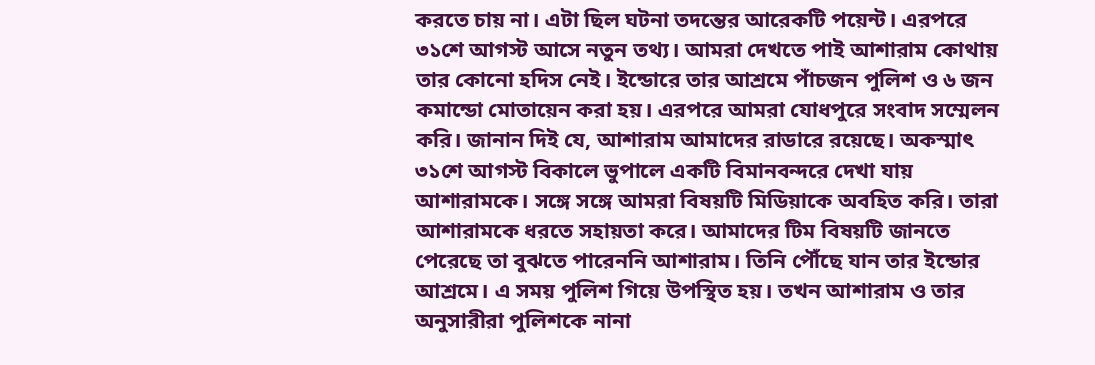করতে চায় না। এটা ছিল ঘটনা তদন্তের আরেকটি পয়েন্ট। এরপরে ৩১শে আগস্ট আসে নতুন তথ্য। আমরা দেখতে পাই আশারাম কোথায় তার কোনো হদিস নেই। ইন্ডোরে তার আশ্রমে পাঁচজন পুলিশ ও ৬ জন কমান্ডো মোতায়েন করা হয়। এরপরে আমরা যোধপুরে সংবাদ সম্মেলন করি। জানান দিই যে, আশারাম আমাদের রাডারে রয়েছে। অকস্মাৎ ৩১শে আগস্ট বিকালে ভুপালে একটি বিমানবন্দরে দেখা যায় আশারামকে। সঙ্গে সঙ্গে আমরা বিষয়টি মিডিয়াকে অবহিত করি। তারা আশারামকে ধরতে সহায়তা করে। আমাদের টিম বিষয়টি জানতে পেরেছে তা বুঝতে পারেননি আশারাম। তিনি পৌঁছে যান তার ইন্ডোর আশ্রমে। এ সময় পুলিশ গিয়ে উপস্থিত হয়। তখন আশারাম ও তার অনুসারীরা পুলিশকে নানা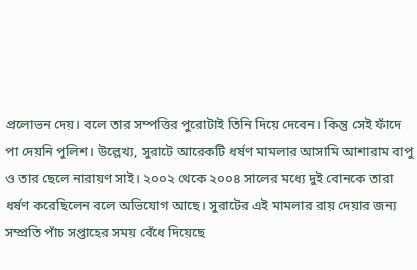প্রলোভন দেয়। বলে তার সম্পত্তির পুরোটাই তিনি দিয়ে দেবেন। কিন্তু সেই ফাঁদে পা দেয়নি পুলিশ। উল্লেখ্য, সুরাটে আরেকটি ধর্ষণ মামলার আসামি আশারাম বাপু ও তার ছেলে নারায়ণ সাই। ২০০২ থেকে ২০০৪ সালের মধ্যে দুই বোনকে তারা ধর্ষণ করেছিলেন বলে অভিযোগ আছে। সুরাটের এই মামলার রায় দেয়ার জন্য সম্প্রতি পাঁচ সপ্তাহের সময় বেঁধে দিয়েছে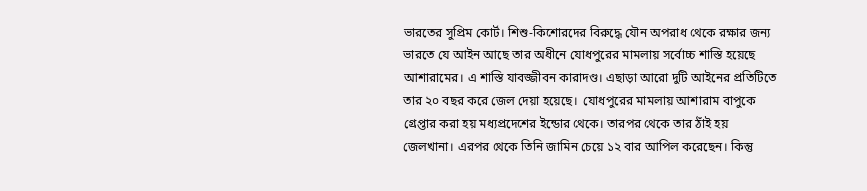ভারতের সুপ্রিম কোর্ট। শিশু-কিশোরদের বিরুদ্ধে যৌন অপরাধ থেকে রক্ষার জন্য ভারতে যে আইন আছে তার অধীনে যোধপুরের মামলায় সর্বোচ্চ শাস্তি হয়েছে আশারামের। এ শাস্তি যাবজ্জীবন কারাদণ্ড। এছাড়া আরো দুটি আইনের প্রতিটিতে তার ২০ বছর করে জেল দেয়া হয়েছে।  যোধপুরের মামলায় আশারাম বাপুকে গ্রেপ্তার করা হয় মধ্যপ্রদেশের ইন্ডোর থেকে। তারপর থেকে তার ঠাঁই হয় জেলখানা। এরপর থেকে তিনি জামিন চেয়ে ১২ বার আপিল করেছেন। কিন্তু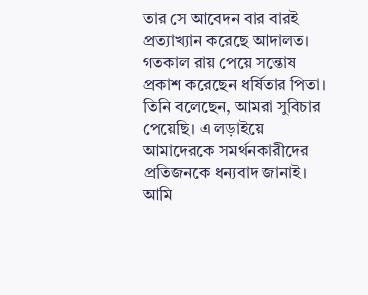তার সে আবেদন বার বারই প্রত্যাখ্যান করেছে আদালত। গতকাল রায় পেয়ে সন্তোষ প্রকাশ করেছেন ধর্ষিতার পিতা। তিনি বলেছেন, আমরা সুবিচার পেয়েছি। এ লড়াইয়ে আমাদেরকে সমর্থনকারীদের প্রতিজনকে ধন্যবাদ জানাই। আমি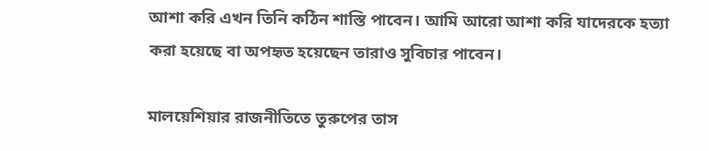আশা করি এখন তিনি কঠিন শাস্তি পাবেন। আমি আরো আশা করি যাদেরকে হত্যা করা হয়েছে বা অপহৃত হয়েছেন তারাও সুবিচার পাবেন।

মালয়েশিয়ার রাজনীতিতে তুরুপের তাস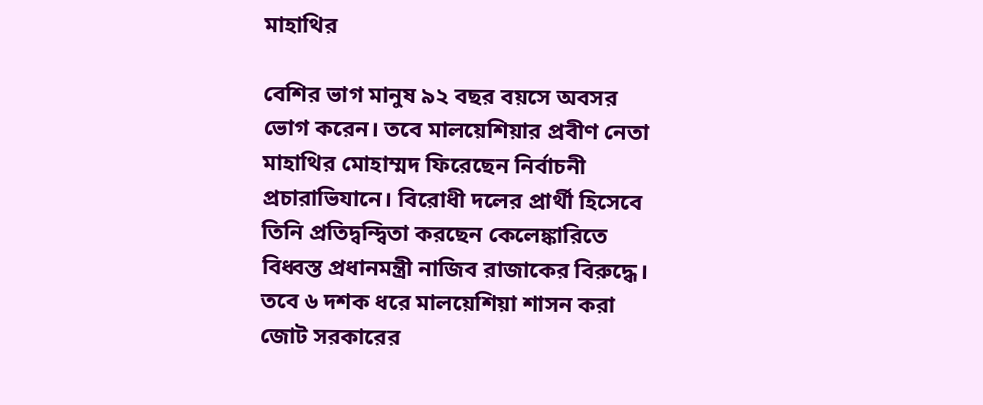মাহাথির

বেশির ভাগ মানুষ ৯২ বছর বয়সে অবসর ভোগ করেন। তবে মালয়েশিয়ার প্রবীণ নেতা মাহাথির মোহাম্মদ ফিরেছেন নির্বাচনী প্রচারাভিযানে। বিরোধী দলের প্রার্থী হিসেবে তিনি প্রতিদ্বন্দ্বিতা করছেন কেলেঙ্কারিতে বিধ্বস্ত প্রধানমন্ত্রী নাজিব রাজাকের বিরুদ্ধে। তবে ৬ দশক ধরে মালয়েশিয়া শাসন করা জোট সরকারের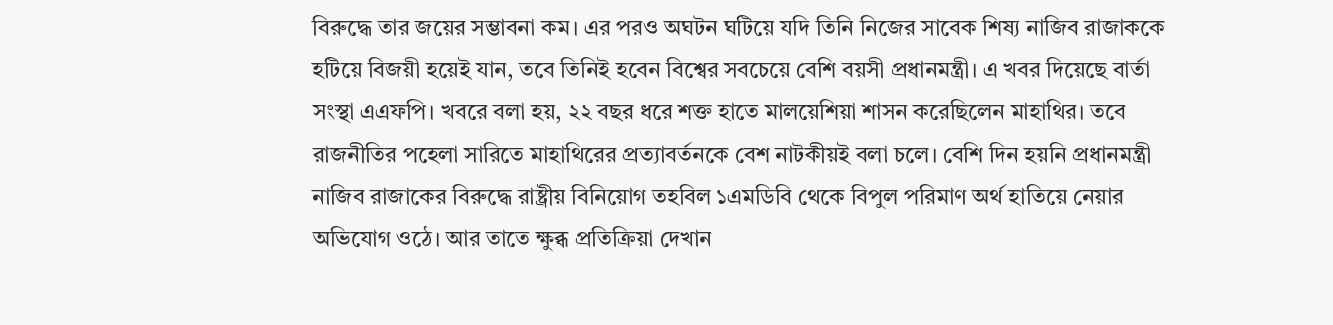বিরুদ্ধে তার জয়ের সম্ভাবনা কম। এর পরও অঘটন ঘটিয়ে যদি তিনি নিজের সাবেক শিষ্য নাজিব রাজাককে হটিয়ে বিজয়ী হয়েই যান, তবে তিনিই হবেন বিশ্বের সবচেয়ে বেশি বয়সী প্রধানমন্ত্রী। এ খবর দিয়েছে বার্তা সংস্থা এএফপি। খবরে বলা হয়, ২২ বছর ধরে শক্ত হাতে মালয়েশিয়া শাসন করেছিলেন মাহাথির। তবে রাজনীতির পহেলা সারিতে মাহাথিরের প্রত্যাবর্তনকে বেশ নাটকীয়ই বলা চলে। বেশি দিন হয়নি প্রধানমন্ত্রী নাজিব রাজাকের বিরুদ্ধে রাষ্ট্রীয় বিনিয়োগ তহবিল ১এমডিবি থেকে বিপুল পরিমাণ অর্থ হাতিয়ে নেয়ার অভিযোগ ওঠে। আর তাতে ক্ষুব্ধ প্রতিক্রিয়া দেখান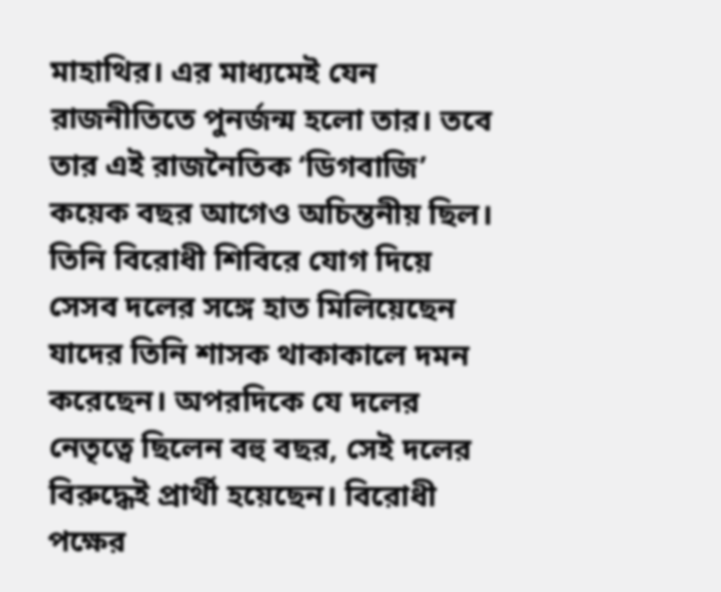মাহাথির। এর মাধ্যমেই যেন রাজনীতিতে পুনর্জন্ম হলো তার। তবে তার এই রাজনৈতিক ‘ডিগবাজি’ কয়েক বছর আগেও অচিন্তনীয় ছিল। তিনি বিরোধী শিবিরে যোগ দিয়ে সেসব দলের সঙ্গে হাত মিলিয়েছেন যাদের তিনি শাসক থাকাকালে দমন করেছেন। অপরদিকে যে দলের নেতৃত্বে ছিলেন বহু বছর, সেই দলের বিরুদ্ধেই প্রার্থী হয়েছেন। বিরোধী পক্ষের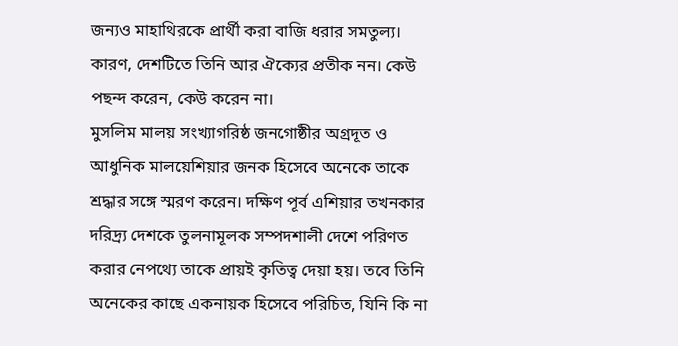জন্যও মাহাথিরকে প্রার্থী করা বাজি ধরার সমতুল্য। কারণ, দেশটিতে তিনি আর ঐক্যের প্রতীক নন। কেউ পছন্দ করেন, কেউ করেন না।
মুসলিম মালয় সংখ্যাগরিষ্ঠ জনগোষ্ঠীর অগ্রদূত ও আধুনিক মালয়েশিয়ার জনক হিসেবে অনেকে তাকে শ্রদ্ধার সঙ্গে স্মরণ করেন। দক্ষিণ পূর্ব এশিয়ার তখনকার দরিদ্র্য দেশকে তুলনামূলক সম্পদশালী দেশে পরিণত করার নেপথ্যে তাকে প্রায়ই কৃতিত্ব দেয়া হয়। তবে তিনি অনেকের কাছে একনায়ক হিসেবে পরিচিত, যিনি কি না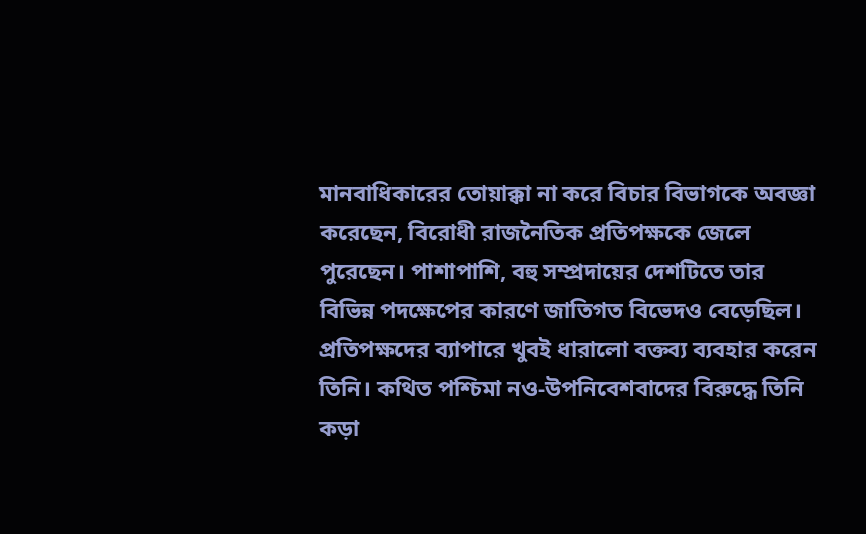মানবাধিকারের তোয়াক্কা না করে বিচার বিভাগকে অবজ্ঞা করেছেন, বিরোধী রাজনৈতিক প্রতিপক্ষকে জেলে পুরেছেন। পাশাপাশি, বহু সম্প্রদায়ের দেশটিতে তার বিভিন্ন পদক্ষেপের কারণে জাতিগত বিভেদও বেড়েছিল।
প্রতিপক্ষদের ব্যাপারে খুবই ধারালো বক্তব্য ব্যবহার করেন তিনি। কথিত পশ্চিমা নও-উপনিবেশবাদের বিরুদ্ধে তিনি কড়া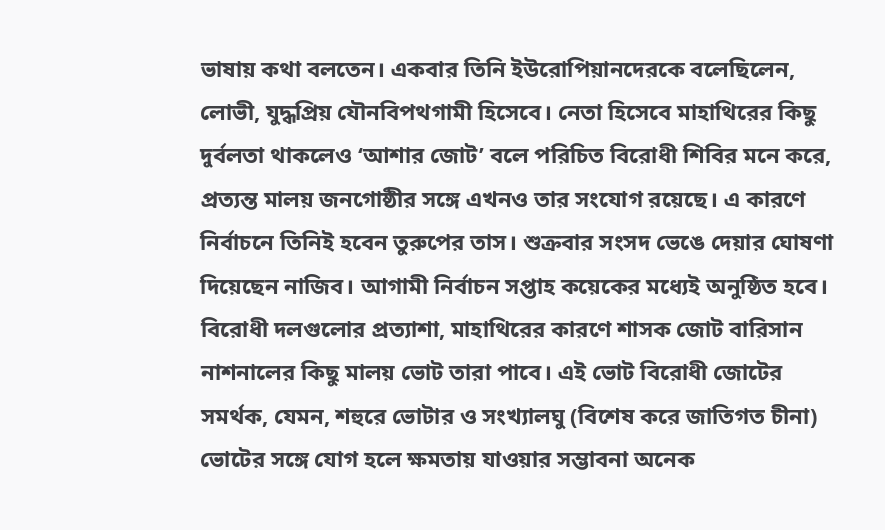ভাষায় কথা বলতেন। একবার তিনি ইউরোপিয়ানদেরকে বলেছিলেন, লোভী, যুদ্ধপ্রিয় যৌনবিপথগামী হিসেবে। নেতা হিসেবে মাহাথিরের কিছু দুর্বলতা থাকলেও ‘আশার জোট’ বলে পরিচিত বিরোধী শিবির মনে করে, প্রত্যন্ত মালয় জনগোষ্ঠীর সঙ্গে এখনও তার সংযোগ রয়েছে। এ কারণে নির্বাচনে তিনিই হবেন তুরুপের তাস। শুক্রবার সংসদ ভেঙে দেয়ার ঘোষণা দিয়েছেন নাজিব। আগামী নির্বাচন সপ্তাহ কয়েকের মধ্যেই অনুষ্ঠিত হবে। বিরোধী দলগুলোর প্রত্যাশা, মাহাথিরের কারণে শাসক জোট বারিসান নাশনালের কিছু মালয় ভোট তারা পাবে। এই ভোট বিরোধী জোটের সমর্থক, যেমন, শহুরে ভোটার ও সংখ্যালঘু (বিশেষ করে জাতিগত চীনা) ভোটের সঙ্গে যোগ হলে ক্ষমতায় যাওয়ার সম্ভাবনা অনেক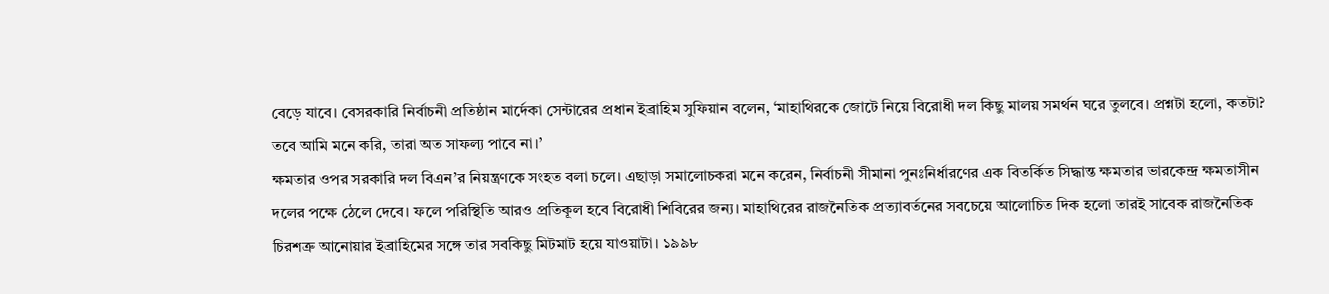বেড়ে যাবে। বেসরকারি নির্বাচনী প্রতিষ্ঠান মার্দেকা সেন্টারের প্রধান ইব্রাহিম সুফিয়ান বলেন, ‘মাহাথিরকে জোটে নিয়ে বিরোধী দল কিছু মালয় সমর্থন ঘরে তুলবে। প্রশ্নটা হলো, কতটা? তবে আমি মনে করি, তারা অত সাফল্য পাবে না।’
ক্ষমতার ওপর সরকারি দল বিএন’র নিয়ন্ত্রণকে সংহত বলা চলে। এছাড়া সমালোচকরা মনে করেন, নির্বাচনী সীমানা পুনঃনির্ধারণের এক বিতর্কিত সিদ্ধান্ত ক্ষমতার ভারকেন্দ্র ক্ষমতাসীন দলের পক্ষে ঠেলে দেবে। ফলে পরিস্থিতি আরও প্রতিকূল হবে বিরোধী শিবিরের জন্য। মাহাথিরের রাজনৈতিক প্রত্যাবর্তনের সবচেয়ে আলোচিত দিক হলো তারই সাবেক রাজনৈতিক চিরশত্রু আনোয়ার ইব্রাহিমের সঙ্গে তার সবকিছু মিটমাট হয়ে যাওয়াটা। ১৯৯৮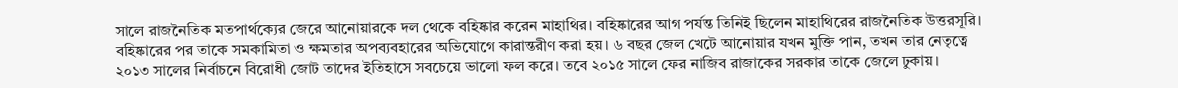সালে রাজনৈতিক মতপার্থক্যের জেরে আনোয়ারকে দল থেকে বহিষ্কার করেন মাহাথির। বহিষ্কারের আগ পর্যন্ত তিনিই ছিলেন মাহাথিরের রাজনৈতিক উত্তরসূরি। বহিষ্কারের পর তাকে সমকামিতা ও ক্ষমতার অপব্যবহারের অভিযোগে কারান্তরীণ করা হয়। ৬ বছর জেল খেটে আনোয়ার যখন মুক্তি পান, তখন তার নেতৃত্বে ২০১৩ সালের নির্বাচনে বিরোধী জোট তাদের ইতিহাসে সবচেয়ে ভালো ফল করে। তবে ২০১৫ সালে ফের নাজিব রাজাকের সরকার তাকে জেলে ঢুকায়।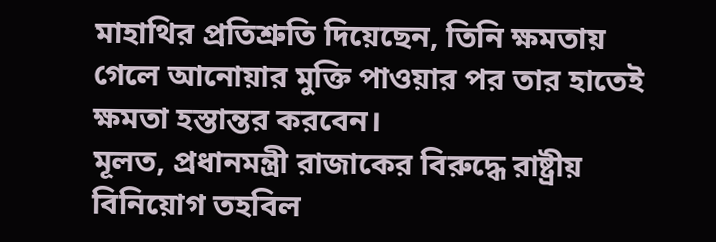মাহাথির প্রতিশ্রুতি দিয়েছেন, তিনি ক্ষমতায় গেলে আনোয়ার মুক্তি পাওয়ার পর তার হাতেই ক্ষমতা হস্তান্তর করবেন।
মূলত, প্রধানমন্ত্রী রাজাকের বিরুদ্ধে রাষ্ট্রীয় বিনিয়োগ তহবিল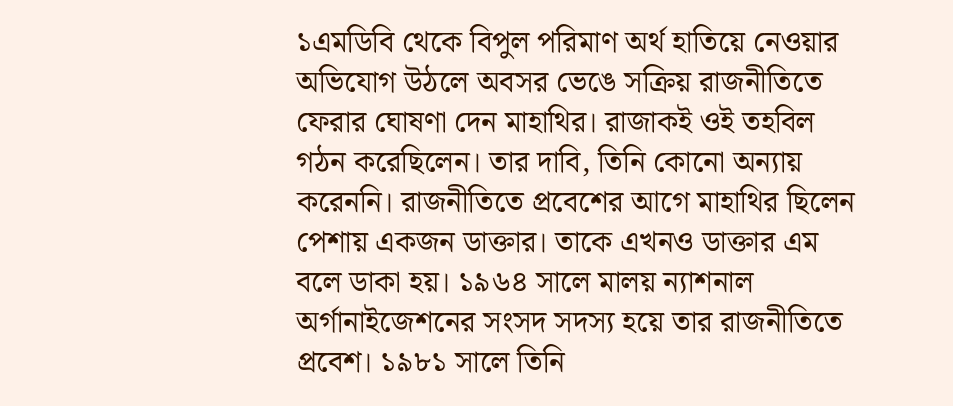১এমডিবি থেকে বিপুল পরিমাণ অর্থ হাতিয়ে নেওয়ার অভিযোগ উঠলে অবসর ভেঙে সক্রিয় রাজনীতিতে ফেরার ঘোষণা দেন মাহাথির। রাজাকই ওই তহবিল গঠন করেছিলেন। তার দাবি, তিনি কোনো অন্যায় করেননি। রাজনীতিতে প্রবেশের আগে মাহাথির ছিলেন পেশায় একজন ডাক্তার। তাকে এখনও ডাক্তার এম বলে ডাকা হয়। ১৯৬৪ সালে মালয় ন্যাশনাল অর্গানাইজেশনের সংসদ সদস্য হয়ে তার রাজনীতিতে প্রবেশ। ১৯৮১ সালে তিনি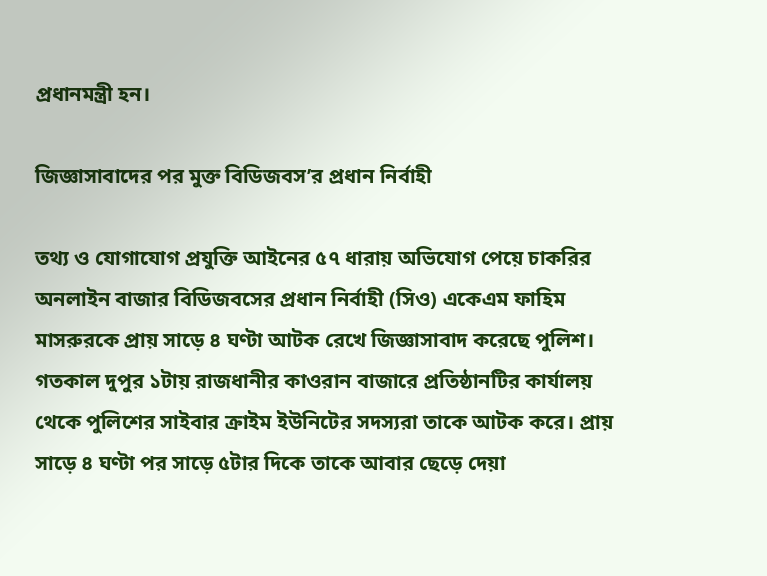প্রধানমন্ত্রী হন।

জিজ্ঞাসাবাদের পর মুক্ত বিডিজবস’র প্রধান নির্বাহী

তথ্য ও যোগাযোগ প্রযুক্তি আইনের ৫৭ ধারায় অভিযোগ পেয়ে চাকরির অনলাইন বাজার বিডিজবসের প্রধান নির্বাহী (সিও) একেএম ফাহিম মাসরুরকে প্রায় সাড়ে ৪ ঘণ্টা আটক রেখে জিজ্ঞাসাবাদ করেছে পুলিশ। গতকাল দুপুর ১টায় রাজধানীর কাওরান বাজারে প্রতিষ্ঠানটির কার্যালয় থেকে পুলিশের সাইবার ক্রাইম ইউনিটের সদস্যরা তাকে আটক করে। প্রায় সাড়ে ৪ ঘণ্টা পর সাড়ে ৫টার দিকে তাকে আবার ছেড়ে দেয়া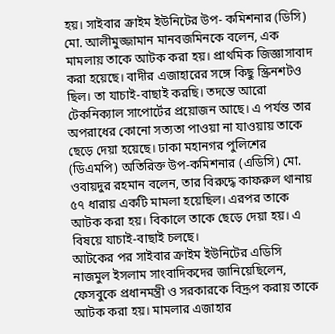হয়। সাইবার ক্রাইম ইউনিটের উপ- কমিশনার (ডিসি) মো. আলীমুজ্জামান মানবজমিনকে বলেন, এক মামলায় তাকে আটক করা হয়। প্রাথমিক জিজ্ঞাসাবাদ করা হয়েছে। বাদীর এজাহারের সঙ্গে কিছু স্ক্রিনশটও ছিল। তা যাচাই-বাছাই করছি। তদন্তে আরো টেকনিক্যাল সাপোর্টের প্রয়োজন আছে। এ পর্যন্ত তার অপরাধের কোনো সত্যতা পাওয়া না যাওয়ায় তাকে ছেড়ে দেয়া হয়েছে। ঢাকা মহানগর পুলিশের (ডিএমপি) অতিরিক্ত উপ-কমিশনার (এডিসি) মো. ওবায়দুর রহমান বলেন, তার বিরুদ্ধে কাফরুল থানায় ৫৭ ধারায় একটি মামলা হয়েছিল। এরপর তাকে আটক করা হয়। বিকালে তাকে ছেড়ে দেয়া হয়। এ বিষয়ে যাচাই-বাছাই চলছে।
আটকের পর সাইবার ক্রাইম ইউনিটের এডিসি নাজমুল ইসলাম সাংবাদিকদের জানিয়েছিলেন, ফেসবুকে প্রধানমন্ত্রী ও সরকারকে বিদ্রূপ করায় তাকে আটক করা হয়। মামলার এজাহার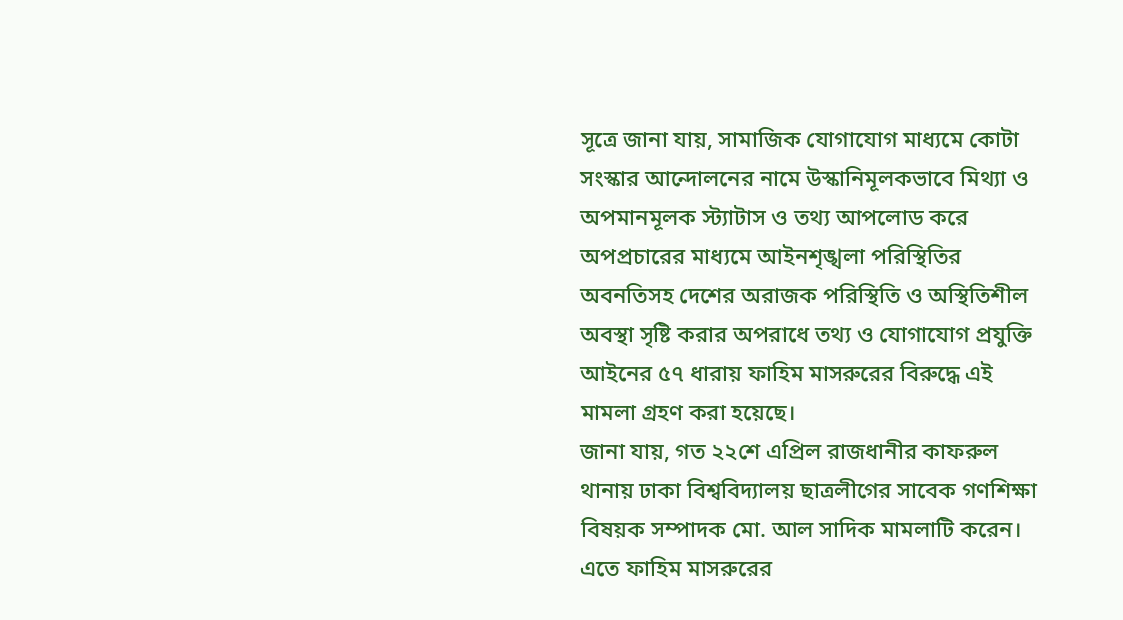সূত্রে জানা যায়, সামাজিক যোগাযোগ মাধ্যমে কোটা সংস্কার আন্দোলনের নামে উস্কানিমূলকভাবে মিথ্যা ও অপমানমূলক স্ট্যাটাস ও তথ্য আপলোড করে অপপ্রচারের মাধ্যমে আইনশৃঙ্খলা পরিস্থিতির অবনতিসহ দেশের অরাজক পরিস্থিতি ও অস্থিতিশীল অবস্থা সৃষ্টি করার অপরাধে তথ্য ও যোগাযোগ প্রযুক্তি আইনের ৫৭ ধারায় ফাহিম মাসরুরের বিরুদ্ধে এই মামলা গ্রহণ করা হয়েছে।
জানা যায়, গত ২২শে এপ্রিল রাজধানীর কাফরুল থানায় ঢাকা বিশ্ববিদ্যালয় ছাত্রলীগের সাবেক গণশিক্ষা বিষয়ক সম্পাদক মো. আল সাদিক মামলাটি করেন। এতে ফাহিম মাসরুরের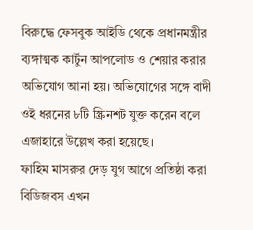বিরুদ্ধে ফেসবুক আইডি থেকে প্রধানমন্ত্রীর ব্যঙ্গাত্মক কার্টুন আপলোড ও শেয়ার করার অভিযোগ আনা হয়। অভিযোগের সঙ্গে বাদী ওই ধরনের ৮টি স্ক্রিনশট যুক্ত করেন বলে এজাহারে উল্লেখ করা হয়েছে।
ফাহিম মাসরুর দেড় যুগ আগে প্রতিষ্ঠা করা বিডিজবস এখন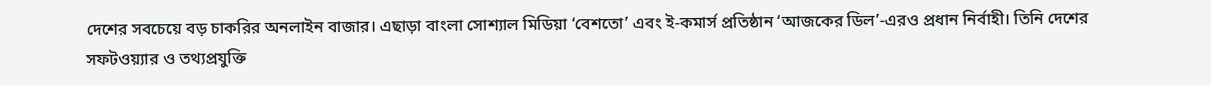দেশের সবচেয়ে বড় চাকরির অনলাইন বাজার। এছাড়া বাংলা সোশ্যাল মিডিয়া ‘বেশতো’ এবং ই-কমার্স প্রতিষ্ঠান ‘আজকের ডিল’-এরও প্রধান নির্বাহী। তিনি দেশের সফটওয়্যার ও তথ্যপ্রযুক্তি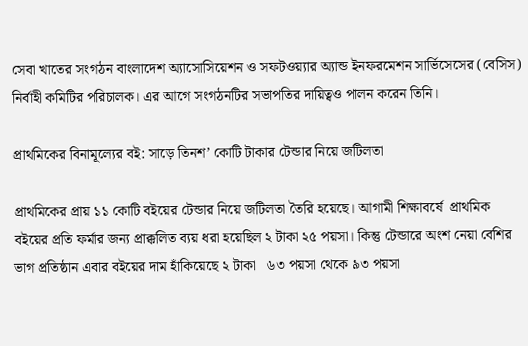সেবা খাতের সংগঠন বাংলাদেশ অ্যাসোসিয়েশন ও সফটওয়্যার অ্যান্ড ইনফরমেশন সার্ভিসেসের (বেসিস) নির্বাহী কমিটির পরিচালক। এর আগে সংগঠনটির সভাপতির দায়িত্বও পালন করেন তিনি।

প্রাথমিকের বিনামূল্যের বই: সাড়ে তিনশ’ কোটি টাকার টেন্ডার নিয়ে জটিলতা

প্রাথমিকের প্রায় ১১ কোটি বইয়ের টেন্ডার নিয়ে জটিলতা তৈরি হয়েছে। আগামী শিক্ষাবর্ষে  প্রাথমিক বইয়ের প্রতি ফর্মার জন্য প্রাক্কলিত ব্যয় ধরা হয়েছিল ২ টাকা ২৫ পয়সা। কিন্তু টেন্ডারে অংশ নেয়া বেশির ভাগ প্রতিষ্ঠান এবার বইয়ের দাম হাঁকিয়েছে ২ টাকা   ৬৩ পয়সা থেকে ৯৩ পয়সা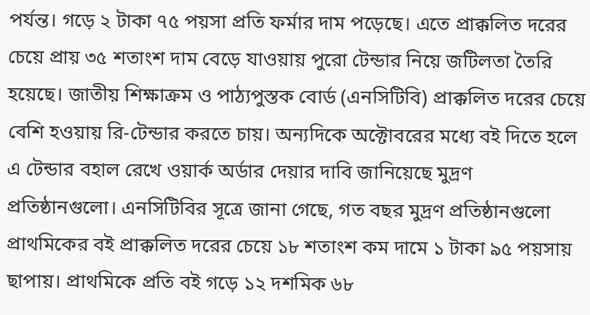পর্যন্ত। গড়ে ২ টাকা ৭৫ পয়সা প্রতি ফর্মার দাম পড়েছে। এতে প্রাক্কলিত দরের চেয়ে প্রায় ৩৫ শতাংশ দাম বেড়ে যাওয়ায় পুরো টেন্ডার নিয়ে জটিলতা তৈরি হয়েছে। জাতীয় শিক্ষাক্রম ও পাঠ্যপুস্তক বোর্ড (এনসিটিবি) প্রাক্কলিত দরের চেয়ে বেশি হওয়ায় রি-টেন্ডার করতে চায়। অন্যদিকে অক্টোবরের মধ্যে বই দিতে হলে এ টেন্ডার বহাল রেখে ওয়ার্ক অর্ডার দেয়ার দাবি জানিয়েছে মুদ্রণ প্রতিষ্ঠানগুলো। এনসিটিবির সূত্রে জানা গেছে, গত বছর মুদ্রণ প্রতিষ্ঠানগুলো প্রাথমিকের বই প্রাক্কলিত দরের চেয়ে ১৮ শতাংশ কম দামে ১ টাকা ৯৫ পয়সায় ছাপায়। প্রাথমিকে প্রতি বই গড়ে ১২ দশমিক ৬৮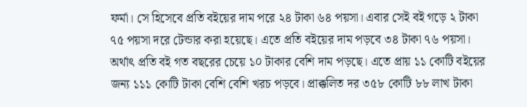ফর্মা। সে হিসেবে প্রতি বইয়ের দাম পরে ২৪ টাকা ৬৪ পয়সা। এবার সেই বই গড়ে ২ টাকা ৭৫ পয়সা দরে টেন্ডার করা হয়েছে। এতে প্রতি বইয়ের দাম পড়বে ৩৪ টাকা ৭৬ পয়সা। অর্থাৎ প্রতি বই গত বছরের চেয়ে ১০ টাকার বেশি দাম পড়ছে। এতে প্রায় ১১ কোটি বইয়ের জন্য ১১১ কোটি টাকা বেশি বেশি খরচ পড়বে। প্রাক্কলিত দর ৩৫৮ কোটি ৮৮ লাখ টাকা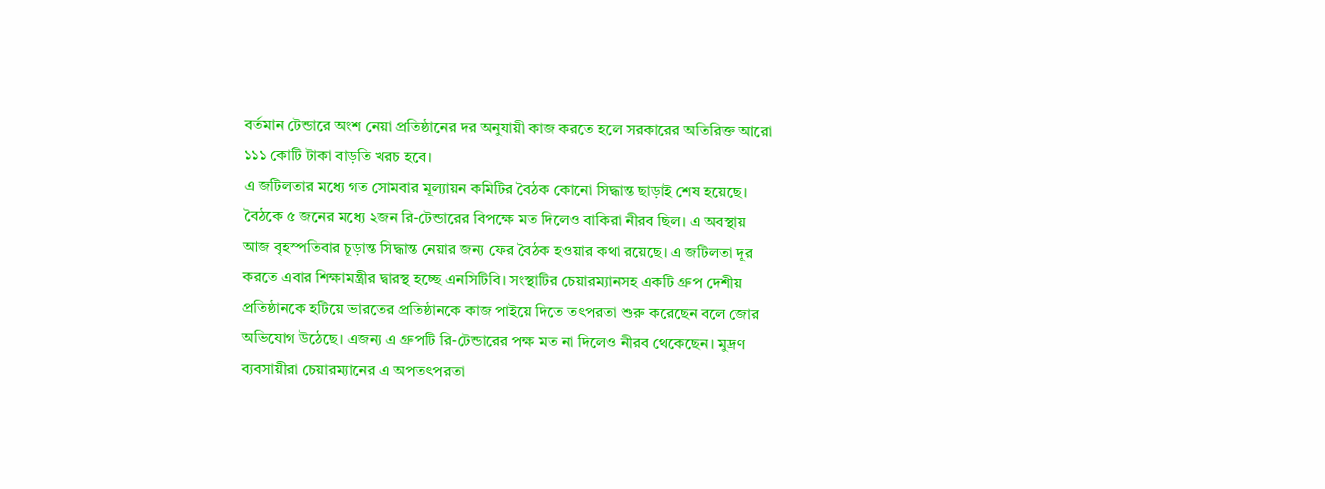বর্তমান টেন্ডারে অংশ নেয়া প্রতিষ্ঠানের দর অনুযায়ী কাজ করতে হলে সরকারের অতিরিক্ত আরো ১১১ কোটি টাকা বাড়তি খরচ হবে।
এ জটিলতার মধ্যে গত সোমবার মূল্যায়ন কমিটির বৈঠক কোনো সিদ্ধান্ত ছাড়াই শেষ হয়েছে। বৈঠকে ৫ জনের মধ্যে ২জন রি-টেন্ডারের বিপক্ষে মত দিলেও বাকিরা নীরব ছিল। এ অবস্থায় আজ বৃহস্পতিবার চূড়ান্ত সিদ্ধান্ত নেয়ার জন্য ফের বৈঠক হওয়ার কথা রয়েছে। এ জটিলতা দূর করতে এবার শিক্ষামন্ত্রীর দ্বারস্থ হচ্ছে এনসিটিবি। সংস্থাটির চেয়ারম্যানসহ একটি গ্রুপ দেশীয় প্রতিষ্ঠানকে হটিয়ে ভারতের প্রতিষ্ঠানকে কাজ পাইয়ে দিতে তৎপরতা শুরু করেছেন বলে জোর অভিযোগ উঠেছে। এজন্য এ গ্রুপটি রি-টেন্ডারের পক্ষ মত না দিলেও নীরব থেকেছেন। মুদ্রণ ব্যবসায়ীরা চেয়ারম্যানের এ অপতৎপরতা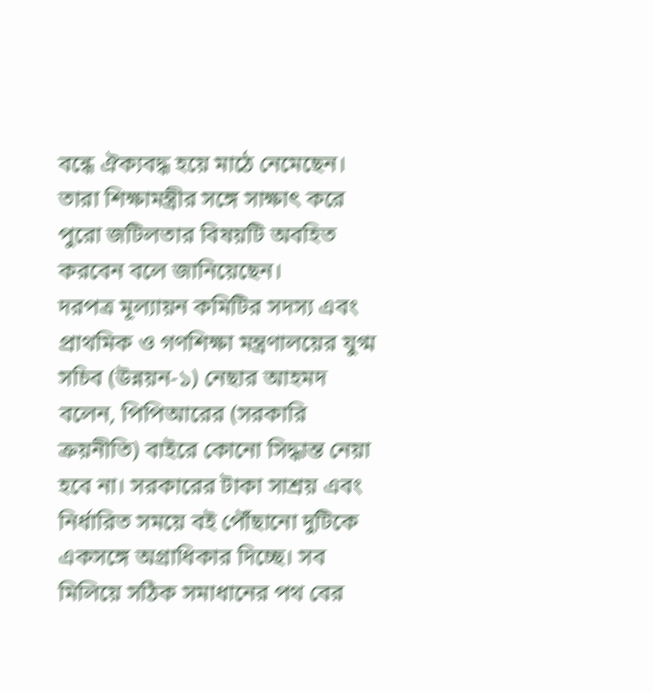বন্ধে ঐক্যবদ্ধ হয়ে মাঠে নেমেছেন। তারা শিক্ষামন্ত্রীর সঙ্গে সাক্ষাৎ করে পুরো জটিলতার বিষয়টি অবহিত করবেন বলে জানিয়েছেন।
দরপত্র মূল্যায়ন কমিটির সদস্য এবং প্রাথমিক ও গণশিক্ষা মন্ত্রণালয়ের যুগ্ম সচিব (উন্নয়ন-১) নেছার আহমদ বলেন, পিপিআরের (সরকারি ক্রয়নীতি) বাইরে কোনো সিদ্ধান্ত নেয়া হবে না। সরকারের টাকা সাশ্রয় এবং নির্ধারিত সময়ে বই পৌঁছানো দুটিকে একসঙ্গে অগ্রাধিকার দিচ্ছে। সব মিলিয়ে সঠিক সমাধানের পথ বের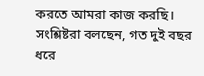করতে আমরা কাজ করছি।
সংশ্লিষ্টরা বলছেন, গত দুই বছর ধরে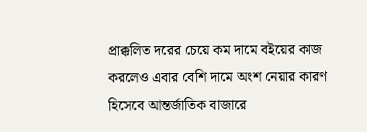প্রাক্কলিত দরের চেয়ে কম দামে বইয়ের কাজ করলেও এবার বেশি দামে অংশ নেয়ার কারণ হিসেবে আন্তর্জাতিক বাজারে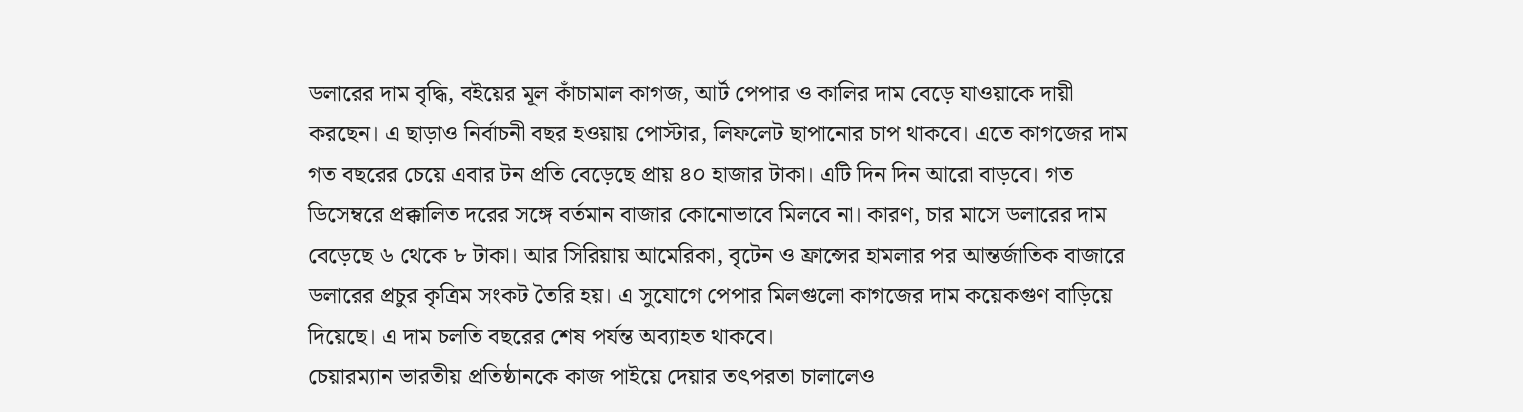ডলারের দাম বৃদ্ধি, বইয়ের মূল কাঁচামাল কাগজ, আর্ট পেপার ও কালির দাম বেড়ে যাওয়াকে দায়ী করছেন। এ ছাড়াও নির্বাচনী বছর হওয়ায় পোস্টার, লিফলেট ছাপানোর চাপ থাকবে। এতে কাগজের দাম গত বছরের চেয়ে এবার টন প্রতি বেড়েছে প্রায় ৪০ হাজার টাকা। এটি দিন দিন আরো বাড়বে। গত ডিসেম্বরে প্রক্কালিত দরের সঙ্গে বর্তমান বাজার কোনোভাবে মিলবে না। কারণ, চার মাসে ডলারের দাম বেড়েছে ৬ থেকে ৮ টাকা। আর সিরিয়ায় আমেরিকা, বৃটেন ও ফ্রান্সের হামলার পর আন্তর্জাতিক বাজারে ডলারের প্রচুর কৃত্রিম সংকট তৈরি হয়। এ সুযোগে পেপার মিলগুলো কাগজের দাম কয়েকগুণ বাড়িয়ে দিয়েছে। এ দাম চলতি বছরের শেষ পর্যন্ত অব্যাহত থাকবে।
চেয়ারম্যান ভারতীয় প্রতিষ্ঠানকে কাজ পাইয়ে দেয়ার তৎপরতা চালালেও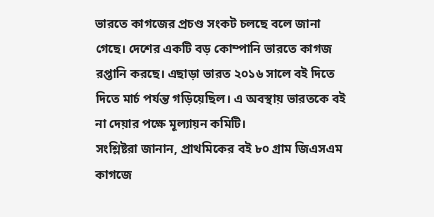ভারতে কাগজের প্রচণ্ড সংকট চলছে বলে জানা গেছে। দেশের একটি বড় কোম্পানি ভারতে কাগজ রপ্তানি করছে। এছাড়া ভারত ২০১৬ সালে বই দিতে দিতে মার্চ পর্যন্ত গড়িয়েছিল। এ অবস্থায় ভারতকে বই না দেয়ার পক্ষে মূল্যায়ন কমিটি।
সংশ্লিষ্টরা জানান, প্রাথমিকের বই ৮০ গ্রাম জিএসএম কাগজে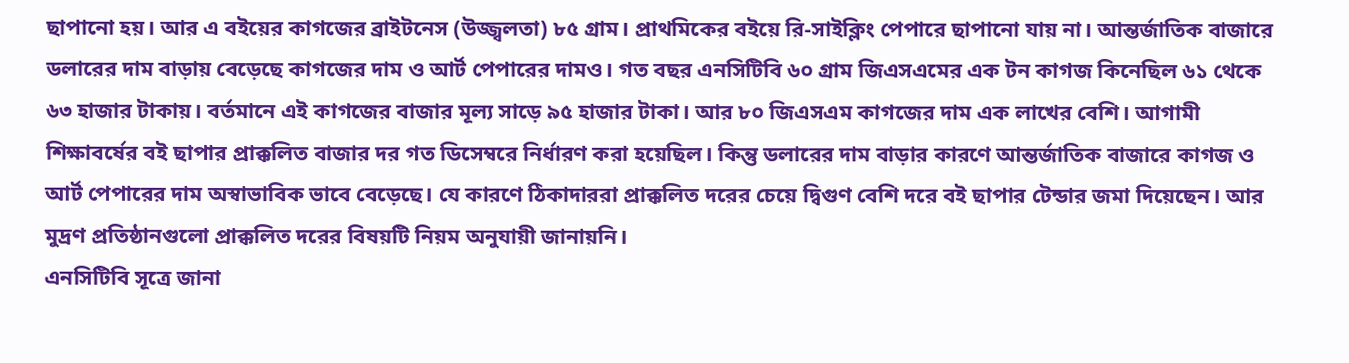ছাপানো হয়। আর এ বইয়ের কাগজের ব্রাইটনেস (উজ্জ্বলতা) ৮৫ গ্রাম। প্রাথমিকের বইয়ে রি-সাইক্লিং পেপারে ছাপানো যায় না। আন্তর্জাতিক বাজারে ডলারের দাম বাড়ায় বেড়েছে কাগজের দাম ও আর্ট পেপারের দামও। গত বছর এনসিটিবি ৬০ গ্রাম জিএসএমের এক টন কাগজ কিনেছিল ৬১ থেকে ৬৩ হাজার টাকায়। বর্তমানে এই কাগজের বাজার মূল্য সাড়ে ৯৫ হাজার টাকা। আর ৮০ জিএসএম কাগজের দাম এক লাখের বেশি। আগামী শিক্ষাবর্ষের বই ছাপার প্রাক্কলিত বাজার দর গত ডিসেম্বরে নির্ধারণ করা হয়েছিল। কিন্তু ডলারের দাম বাড়ার কারণে আন্তর্জাতিক বাজারে কাগজ ও আর্ট পেপারের দাম অস্বাভাবিক ভাবে বেড়েছে। যে কারণে ঠিকাদাররা প্রাক্কলিত দরের চেয়ে দ্বিগুণ বেশি দরে বই ছাপার টেন্ডার জমা দিয়েছেন। আর মুদ্রণ প্রতিষ্ঠানগুলো প্রাক্কলিত দরের বিষয়টি নিয়ম অনুযায়ী জানায়নি।
এনসিটিবি সূত্রে জানা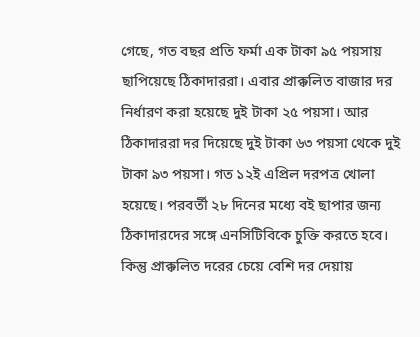গেছে, গত বছর প্রতি ফর্মা এক টাকা ৯৫ পয়সায় ছাপিয়েছে ঠিকাদাররা। এবার প্রাক্কলিত বাজার দর নির্ধারণ করা হয়েছে দুই টাকা ২৫ পয়সা। আর ঠিকাদাররা দর দিয়েছে দুই টাকা ৬৩ পয়সা থেকে দুই টাকা ৯৩ পয়সা। গত ১২ই এপ্রিল দরপত্র খোলা হয়েছে। পরবর্তী ২৮ দিনের মধ্যে বই ছাপার জন্য ঠিকাদারদের সঙ্গে এনসিটিবিকে চুক্তি করতে হবে। কিন্তু প্রাক্কলিত দরের চেয়ে বেশি দর দেয়ায়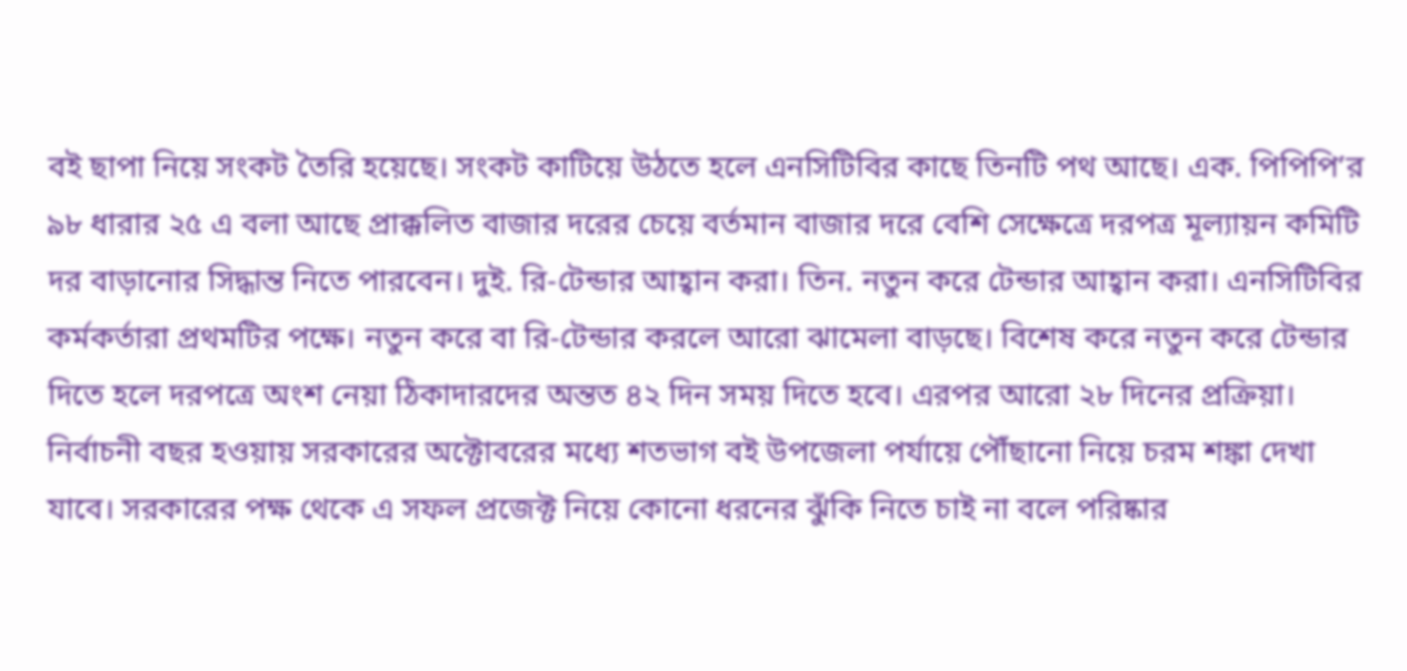বই ছাপা নিয়ে সংকট তৈরি হয়েছে। সংকট কাটিয়ে উঠতে হলে এনসিটিবির কাছে তিনটি পথ আছে। এক. পিপিপি’র ৯৮ ধারার ২৫ এ বলা আছে প্রাক্কলিত বাজার দরের চেয়ে বর্তমান বাজার দরে বেশি সেক্ষেত্রে দরপত্র মূল্যায়ন কমিটি দর বাড়ানোর সিদ্ধান্ত নিতে পারবেন। দুই. রি-টেন্ডার আহ্বান করা। তিন. নতুন করে টেন্ডার আহ্বান করা। এনসিটিবির কর্মকর্তারা প্রথমটির পক্ষে। নতুন করে বা রি-টেন্ডার করলে আরো ঝামেলা বাড়ছে। বিশেষ করে নতুন করে টেন্ডার দিতে হলে দরপত্রে অংশ নেয়া ঠিকাদারদের অন্তত ৪২ দিন সময় দিতে হবে। এরপর আরো ২৮ দিনের প্রক্রিয়া। নির্বাচনী বছর হওয়ায় সরকারের অক্টোবরের মধ্যে শতভাগ বই উপজেলা পর্যায়ে পৌঁছানো নিয়ে চরম শঙ্কা দেখা যাবে। সরকারের পক্ষ থেকে এ সফল প্রজেক্ট নিয়ে কোনো ধরনের ঝুঁকি নিতে চাই না বলে পরিষ্কার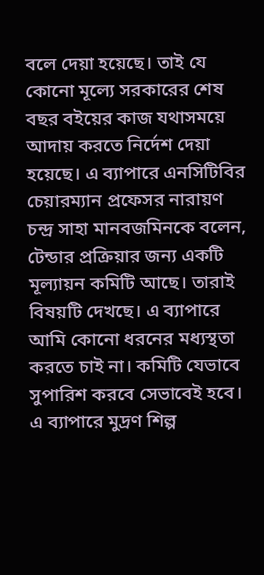বলে দেয়া হয়েছে। তাই যে কোনো মূল্যে সরকারের শেষ বছর বইয়ের কাজ যথাসময়ে আদায় করতে নির্দেশ দেয়া হয়েছে। এ ব্যাপারে এনসিটিবির চেয়ারম্যান প্রফেসর নারায়ণ চন্দ্র সাহা মানবজমিনকে বলেন, টেন্ডার প্রক্রিয়ার জন্য একটি মূল্যায়ন কমিটি আছে। তারাই বিষয়টি দেখছে। এ ব্যাপারে আমি কোনো ধরনের মধ্যস্থতা করতে চাই না। কমিটি যেভাবে সুপারিশ করবে সেভাবেই হবে।
এ ব্যাপারে মুদ্রণ শিল্প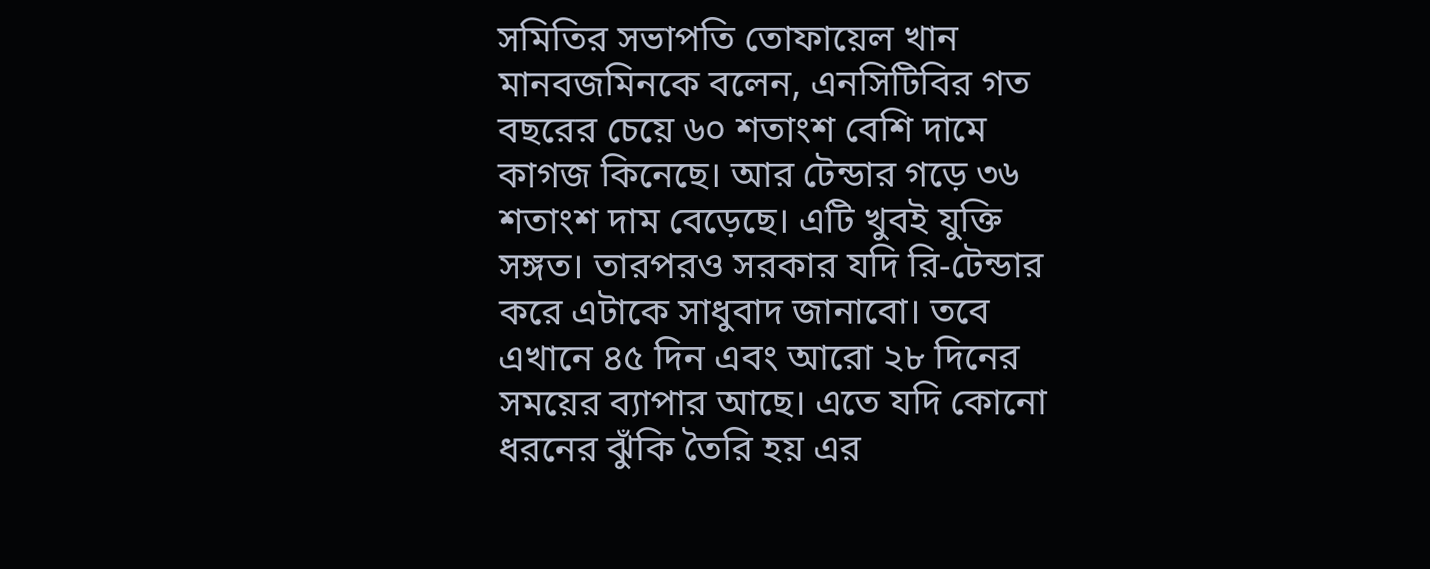সমিতির সভাপতি তোফায়েল খান মানবজমিনকে বলেন, এনসিটিবির গত বছরের চেয়ে ৬০ শতাংশ বেশি দামে কাগজ কিনেছে। আর টেন্ডার গড়ে ৩৬ শতাংশ দাম বেড়েছে। এটি খুবই যুক্তি সঙ্গত। তারপরও সরকার যদি রি-টেন্ডার করে এটাকে সাধুবাদ জানাবো। তবে এখানে ৪৫ দিন এবং আরো ২৮ দিনের সময়ের ব্যাপার আছে। এতে যদি কোনো ধরনের ঝুঁকি তৈরি হয় এর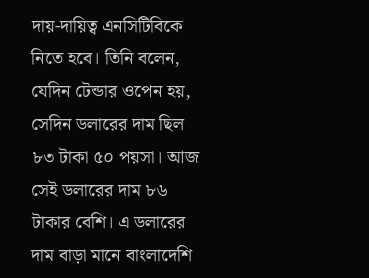দায়-দায়িত্ব এনসিটিবিকে নিতে হবে। তিনি বলেন, যেদিন টেন্ডার ওপেন হয়, সেদিন ডলারের দাম ছিল ৮৩ টাকা ৫০ পয়সা। আজ সেই ডলারের দাম ৮৬ টাকার বেশি। এ ডলারের দাম বাড়া মানে বাংলাদেশি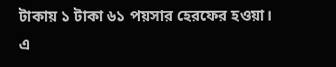টাকায় ১ টাকা ৬১ পয়সার হেরফের হওয়া। এ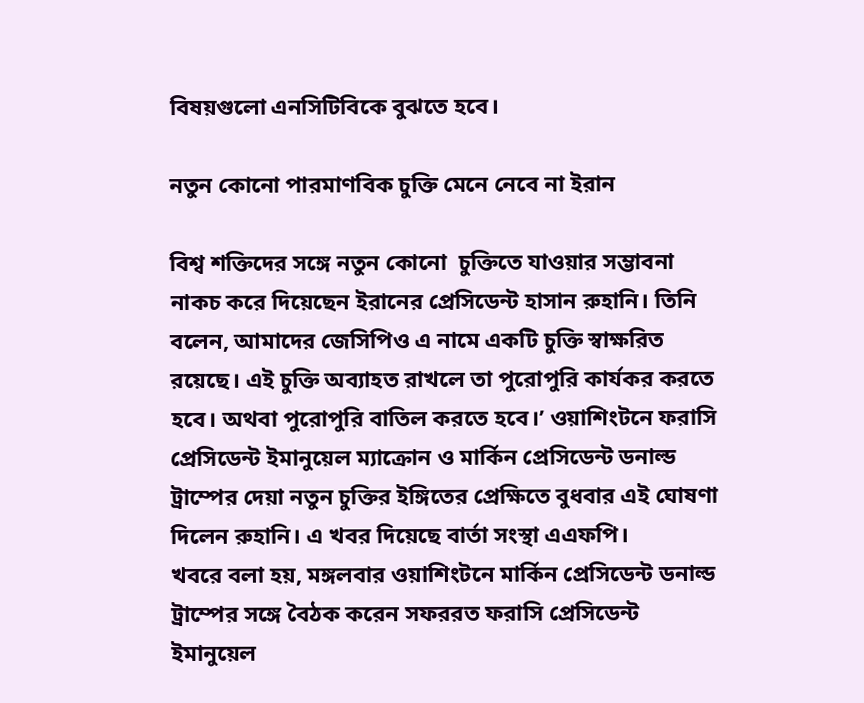বিষয়গুলো এনসিটিবিকে বুঝতে হবে।

নতুন কোনো পারমাণবিক চুক্তি মেনে নেবে না ইরান

বিশ্ব শক্তিদের সঙ্গে নতুন কোনো  চুক্তিতে যাওয়ার সম্ভাবনা নাকচ করে দিয়েছেন ইরানের প্রেসিডেন্ট হাসান রুহানি। তিনি বলেন, আমাদের জেসিপিও এ নামে একটি চুক্তি স্বাক্ষরিত রয়েছে। এই চুক্তি অব্যাহত রাখলে তা পুরোপুরি কার্যকর করতে হবে। অথবা পুরোপুরি বাতিল করতে হবে।’ ওয়াশিংটনে ফরাসি প্রেসিডেন্ট ইমানুয়েল ম্যাক্রোন ও মার্কিন প্রেসিডেন্ট ডনাল্ড ট্রাম্পের দেয়া নতুন চুক্তির ইঙ্গিতের প্রেক্ষিতে বুধবার এই ঘোষণা দিলেন রুহানি। এ খবর দিয়েছে বার্তা সংস্থা এএফপি।
খবরে বলা হয়, মঙ্গলবার ওয়াশিংটনে মার্কিন প্রেসিডেন্ট ডনাল্ড ট্রাম্পের সঙ্গে বৈঠক করেন সফররত ফরাসি প্রেসিডেন্ট ইমানুয়েল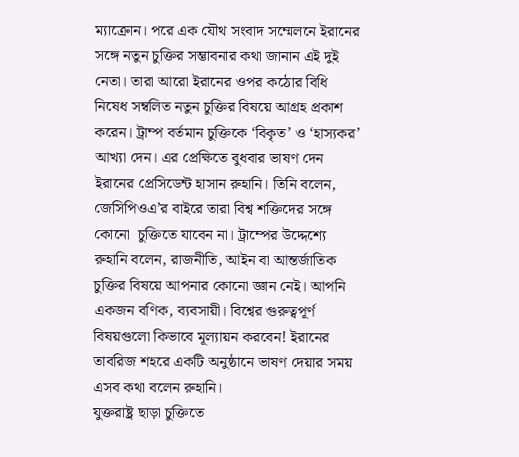ম্যাক্রোন। পরে এক যৌথ সংবাদ সম্মেলনে ইরানের সঙ্গে নতুন চুক্তির সম্ভাবনার কথা জানান এই দুই নেতা। তারা আরো ইরানের ওপর কঠোর বিধি নিষেধ সম্বলিত নতুন চুক্তির বিষয়ে আগ্রহ প্রকাশ করেন। ট্রাম্প বর্তমান চুক্তিকে ‘বিকৃত’ ও ‘হাস্যকর’ আখ্যা দেন। এর প্রেক্ষিতে বুধবার ভাষণ দেন ইরানের প্রেসিডেন্ট হাসান রুহানি। তিনি বলেন, জেসিপিওএ’র বাইরে তারা বিশ্ব শক্তিদের সঙ্গে কোনো  চুক্তিতে যাবেন না। ট্রাম্পের উদ্দেশ্যে রুহানি বলেন, রাজনীতি, আইন বা আন্তর্জাতিক চুক্তির বিষয়ে আপনার কোনো জ্ঞান নেই। আপনি একজন বণিক, ব্যবসায়ী। বিশ্বের গুরুত্বপূর্ণ বিষয়গুলো কিভাবে মূল্যায়ন করবেন! ইরানের তাবরিজ শহরে একটি অনুষ্ঠানে ভাষণ দেয়ার সময় এসব কথা বলেন রুহানি।
যুক্তরাষ্ট্র ছাড়া চুক্তিতে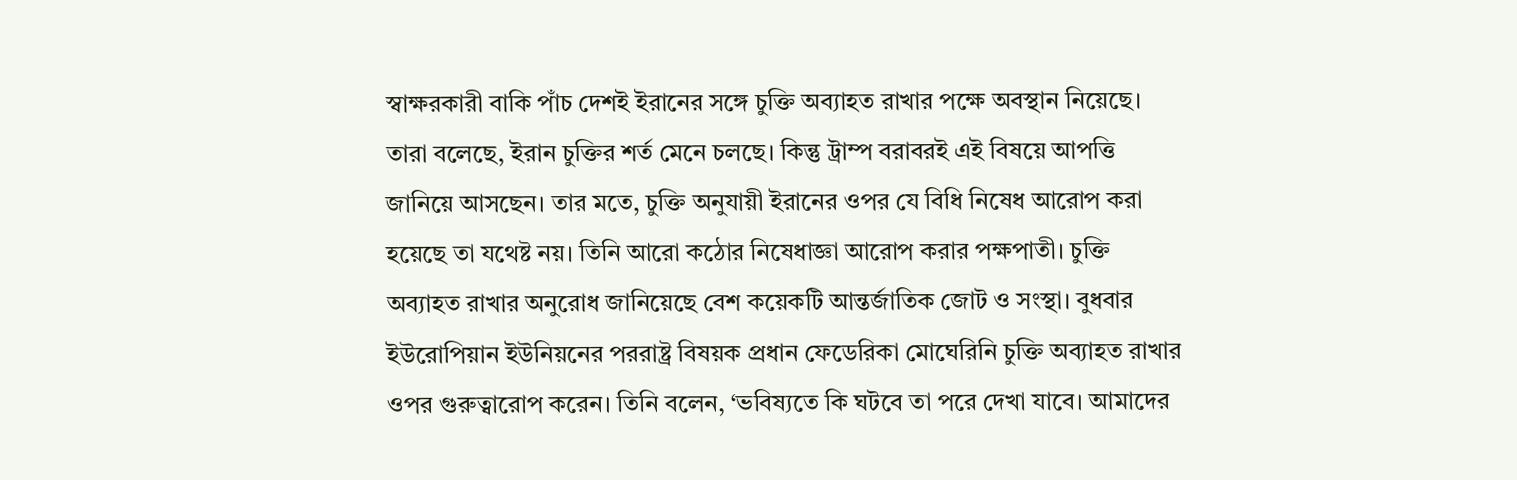স্বাক্ষরকারী বাকি পাঁচ দেশই ইরানের সঙ্গে চুক্তি অব্যাহত রাখার পক্ষে অবস্থান নিয়েছে। তারা বলেছে, ইরান চুক্তির শর্ত মেনে চলছে। কিন্তু ট্রাম্প বরাবরই এই বিষয়ে আপত্তি জানিয়ে আসছেন। তার মতে, চুক্তি অনুযায়ী ইরানের ওপর যে বিধি নিষেধ আরোপ করা হয়েছে তা যথেষ্ট নয়। তিনি আরো কঠোর নিষেধাজ্ঞা আরোপ করার পক্ষপাতী। চুক্তি অব্যাহত রাখার অনুরোধ জানিয়েছে বেশ কয়েকটি আন্তর্জাতিক জোট ও সংস্থা। বুধবার ইউরোপিয়ান ইউনিয়নের পররাষ্ট্র বিষয়ক প্রধান ফেডেরিকা মোঘেরিনি চুক্তি অব্যাহত রাখার ওপর গুরুত্বারোপ করেন। তিনি বলেন, ‘ভবিষ্যতে কি ঘটবে তা পরে দেখা যাবে। আমাদের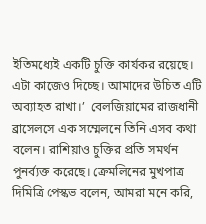ইতিমধ্যেই একটি চুক্তি কার্যকর রয়েছে। এটা কাজেও দিচ্ছে। আমাদের উচিত এটি অব্যাহত রাখা।’  বেলজিয়ামের রাজধানী ব্রাসেলসে এক সম্মেলনে তিনি এসব কথা বলেন। রাশিয়াও চুক্তির প্রতি সমর্থন পুনর্ব্যক্ত করেছে। ক্রেমলিনের মুখপাত্র দিমিত্রি পেস্কভ বলেন, আমরা মনে করি,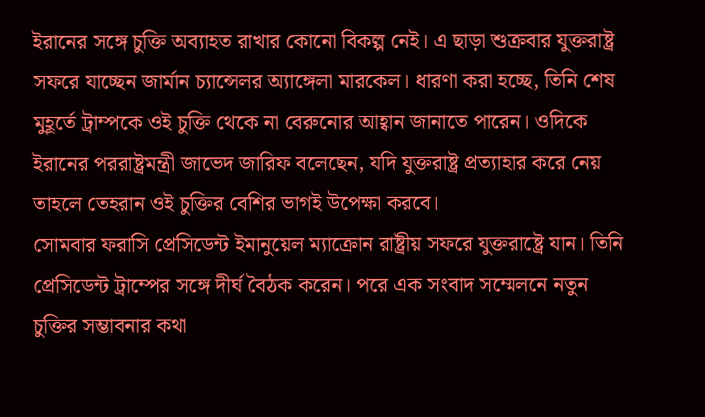ইরানের সঙ্গে চুক্তি অব্যাহত রাখার কোনো বিকল্প নেই। এ ছাড়া শুক্রবার যুক্তরাষ্ট্র সফরে যাচ্ছেন জার্মান চ্যান্সেলর অ্যাঙ্গেলা মারকেল। ধারণা করা হচ্ছে, তিনি শেষ মুহূর্তে ট্রাম্পকে ওই চুক্তি থেকে না বেরুনোর আহ্বান জানাতে পারেন। ওদিকে ইরানের পররাষ্ট্রমন্ত্রী জাভেদ জারিফ বলেছেন, যদি যুক্তরাষ্ট্র প্রত্যাহার করে নেয় তাহলে তেহরান ওই চুক্তির বেশির ভাগই উপেক্ষা করবে।
সোমবার ফরাসি প্রেসিডেন্ট ইমানুয়েল ম্যাক্রোন রাষ্ট্রীয় সফরে যুক্তরাষ্ট্রে যান। তিনি প্রেসিডেন্ট ট্রাম্পের সঙ্গে দীর্ঘ বৈঠক করেন। পরে এক সংবাদ সম্মেলনে নতুন চুক্তির সম্ভাবনার কথা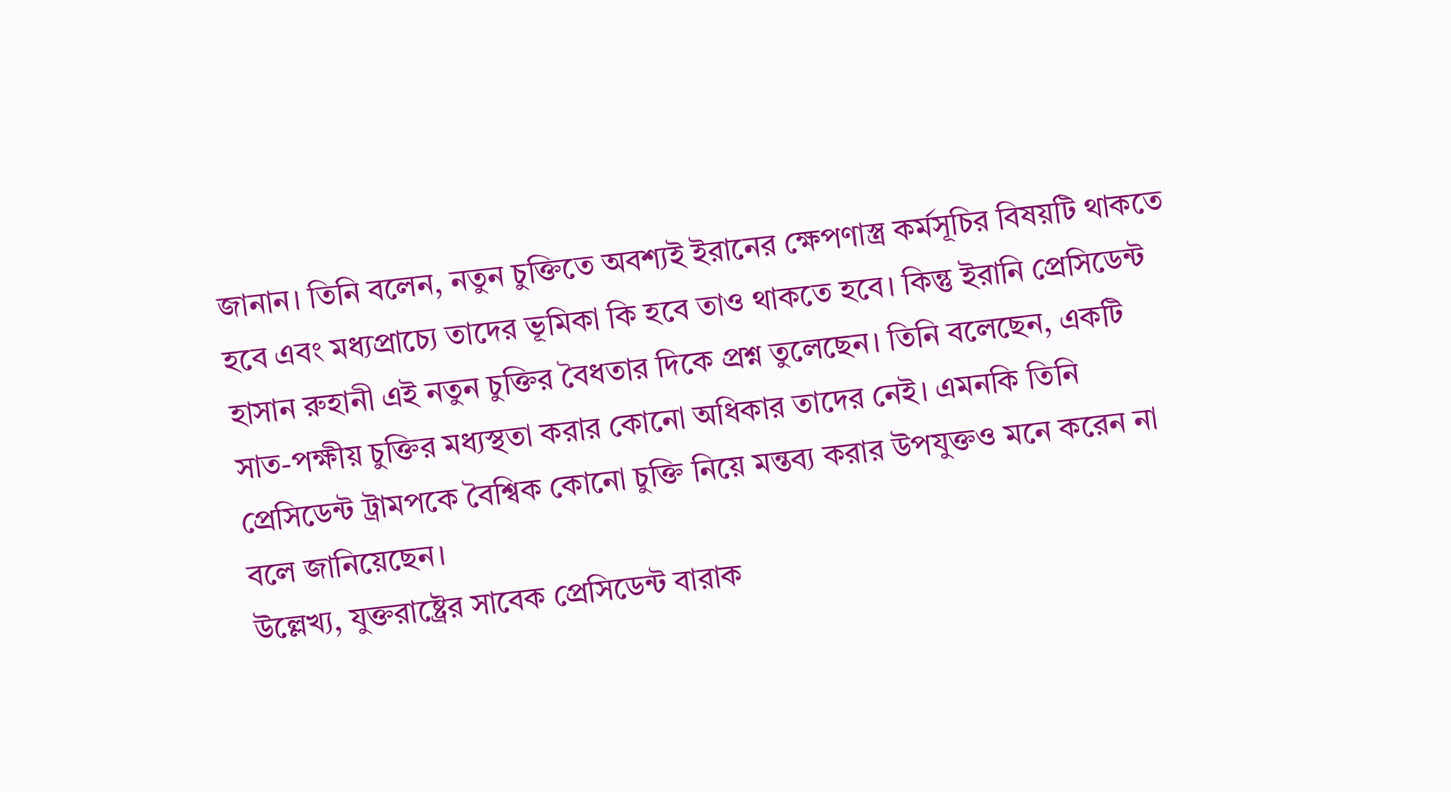জানান। তিনি বলেন, নতুন চুক্তিতে অবশ্যই ইরানের ক্ষেপণাস্ত্র কর্মসূচির বিষয়টি থাকতে হবে এবং মধ্যপ্রাচ্যে তাদের ভূমিকা কি হবে তাও থাকতে হবে। কিন্তু ইরানি প্রেসিডেন্ট হাসান রুহানী এই নতুন চুক্তির বৈধতার দিকে প্রশ্ন তুলেছেন। তিনি বলেছেন, একটি সাত-পক্ষীয় চুক্তির মধ্যস্থতা করার কোনো অধিকার তাদের নেই। এমনকি তিনি প্রেসিডেন্ট ট্রামপকে বৈশ্বিক কোনো চুক্তি নিয়ে মন্তব্য করার উপযুক্তও মনে করেন না বলে জানিয়েছেন।
উল্লেখ্য, যুক্তরাষ্ট্রের সাবেক প্রেসিডেন্ট বারাক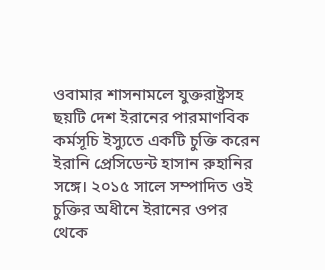ওবামার শাসনামলে যুক্তরাষ্ট্রসহ ছয়টি দেশ ইরানের পারমাণবিক কর্মসূচি ইস্যুতে একটি চুক্তি করেন ইরানি প্রেসিডেন্ট হাসান রুহানির সঙ্গে। ২০১৫ সালে সম্পাদিত ওই চুক্তির অধীনে ইরানের ওপর থেকে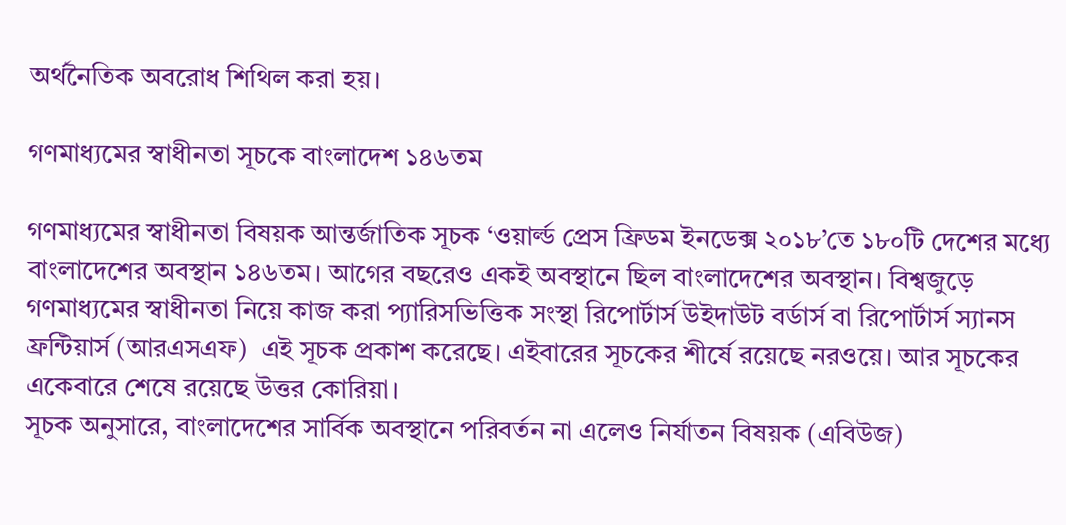অর্থনৈতিক অবরোধ শিথিল করা হয়।

গণমাধ্যমের স্বাধীনতা সূচকে বাংলাদেশ ১৪৬তম

গণমাধ্যমের স্বাধীনতা বিষয়ক আন্তর্জাতিক সূচক ‘ওয়ার্ল্ড প্রেস ফ্রিডম ইনডেক্স ২০১৮’তে ১৮০টি দেশের মধ্যে বাংলাদেশের অবস্থান ১৪৬তম। আগের বছরেও একই অবস্থানে ছিল বাংলাদেশের অবস্থান। বিশ্বজুড়ে গণমাধ্যমের স্বাধীনতা নিয়ে কাজ করা প্যারিসভিত্তিক সংস্থা রিপোর্টার্স উইদাউট বর্ডার্স বা রিপোর্টার্স স্যানস ফ্রন্টিয়ার্স (আরএসএফ)  এই সূচক প্রকাশ করেছে। এইবারের সূচকের শীর্ষে রয়েছে নরওয়ে। আর সূচকের একেবারে শেষে রয়েছে উত্তর কোরিয়া।
সূচক অনুসারে, বাংলাদেশের সার্বিক অবস্থানে পরিবর্তন না এলেও নির্যাতন বিষয়ক (এবিউজ)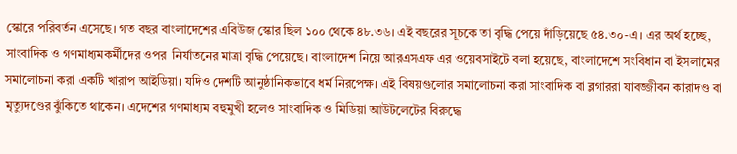স্কোরে পরিবর্তন এসেছে। গত বছর বাংলাদেশের এবিউজ স্কোর ছিল ১০০ থেকে ৪৮.৩৬। এই বছরের সূচকে তা বৃদ্ধি পেয়ে দাঁড়িয়েছে ৫৪.৩০-এ। এর অর্থ হচ্ছে, সাংবাদিক ও গণমাধ্যমকর্মীদের ওপর  নির্যাতনের মাত্রা বৃদ্ধি পেয়েছে। বাংলাদেশ নিয়ে আরএসএফ এর ওয়েবসাইটে বলা হয়েছে, বাংলাদেশে সংবিধান বা ইসলামের সমালোচনা করা একটি খারাপ আইডিয়া। যদিও দেশটি আনুষ্ঠানিকভাবে ধর্ম নিরপেক্ষ। এই বিষয়গুলোর সমালোচনা করা সাংবাদিক বা ব্লগাররা যাবজ্জীবন কারাদণ্ড বা মৃত্যুদণ্ডের ঝুঁকিতে থাকেন। এদেশের গণমাধ্যম বহুমুখী হলেও সাংবাদিক ও মিডিয়া আউটলেটের বিরুদ্ধে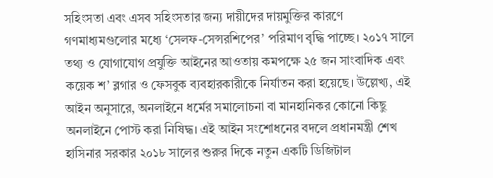সহিংসতা এবং এসব সহিংসতার জন্য দায়ীদের দায়মুক্তির কারণে গণমাধ্যমগুলোর মধ্যে ‘সেলফ-সেন্সরশিপের’ পরিমাণ বৃদ্ধি পাচ্ছে। ২০১৭ সালে তথ্য ও যোগাযোগ প্রযুক্তি আইনের আওতায় কমপক্ষে ২৫ জন সাংবাদিক এবং কয়েক শ’ ব্লগার ও ফেসবুক ব্যবহারকারীকে নির্যাতন করা হয়েছে। উল্লেখ্য, এই আইন অনুসারে, অনলাইনে ধর্মের সমালোচনা বা মানহানিকর কোনো কিছু অনলাইনে পোস্ট করা নিষিদ্ধ। এই আইন সংশোধনের বদলে প্রধানমন্ত্রী শেখ হাসিনার সরকার ২০১৮ সালের শুরুর দিকে নতুন একটি ডিজিটাল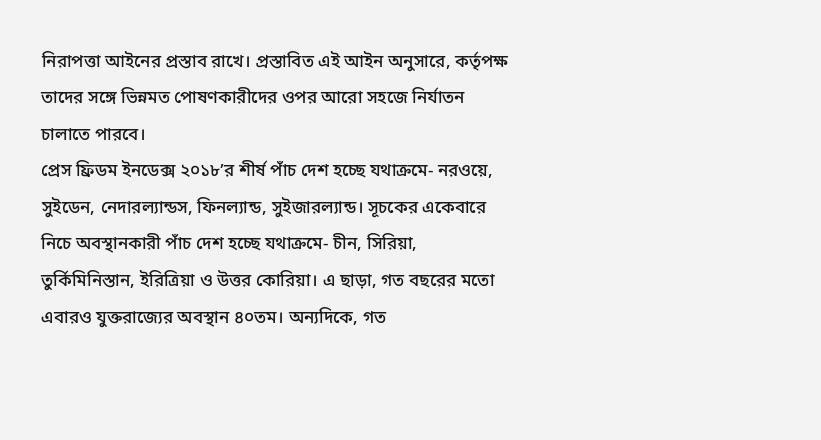নিরাপত্তা আইনের প্রস্তাব রাখে। প্রস্তাবিত এই আইন অনুসারে, কর্তৃপক্ষ তাদের সঙ্গে ভিন্নমত পোষণকারীদের ওপর আরো সহজে নির্যাতন চালাতে পারবে।
প্রেস ফ্রিডম ইনডেক্স ২০১৮’র শীর্ষ পাঁচ দেশ হচ্ছে যথাক্রমে- নরওয়ে, সুইডেন, নেদারল্যান্ডস, ফিনল্যান্ড, সুইজারল্যান্ড। সূচকের একেবারে নিচে অবস্থানকারী পাঁচ দেশ হচ্ছে যথাক্রমে- চীন, সিরিয়া, তুর্কিমিনিস্তান, ইরিত্রিয়া ও উত্তর কোরিয়া। এ ছাড়া, গত বছরের মতো  এবারও যুক্তরাজ্যের অবস্থান ৪০তম। অন্যদিকে, গত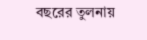বছরের তুলনায়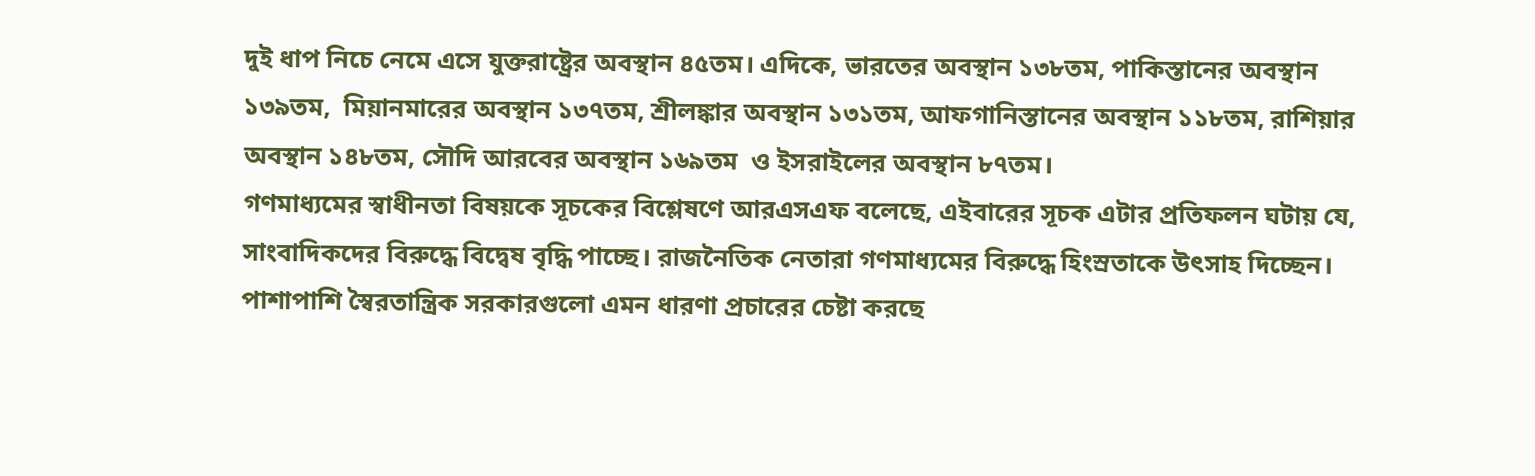দুই ধাপ নিচে নেমে এসে যুক্তরাষ্ট্রের অবস্থান ৪৫তম। এদিকে, ভারতের অবস্থান ১৩৮তম, পাকিস্তানের অবস্থান ১৩৯তম,  মিয়ানমারের অবস্থান ১৩৭তম, শ্রীলঙ্কার অবস্থান ১৩১তম, আফগানিস্তানের অবস্থান ১১৮তম, রাশিয়ার অবস্থান ১৪৮তম, সৌদি আরবের অবস্থান ১৬৯তম  ও ইসরাইলের অবস্থান ৮৭তম।
গণমাধ্যমের স্বাধীনতা বিষয়কে সূচকের বিশ্লেষণে আরএসএফ বলেছে, এইবারের সূচক এটার প্রতিফলন ঘটায় যে, সাংবাদিকদের বিরুদ্ধে বিদ্বেষ বৃদ্ধি পাচ্ছে। রাজনৈতিক নেতারা গণমাধ্যমের বিরুদ্ধে হিংস্রতাকে উৎসাহ দিচ্ছেন। পাশাপাশি স্বৈরতান্ত্রিক সরকারগুলো এমন ধারণা প্রচারের চেষ্টা করছে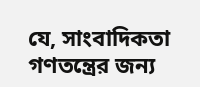যে, সাংবাদিকতা গণতন্ত্রের জন্য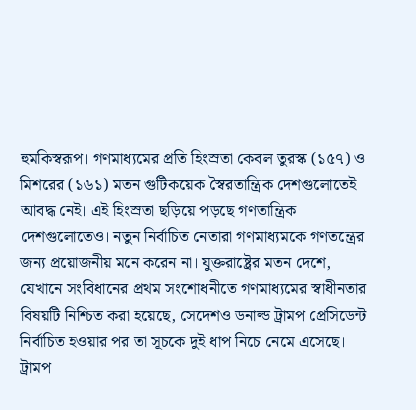হুমকিস্বরূপ। গণমাধ্যমের প্রতি হিংস্রতা কেবল তুরস্ক (১৫৭) ও মিশরের (১৬১) মতন গুটিকয়েক স্বৈরতান্ত্রিক দেশগুলোতেই আবদ্ধ নেই। এই হিংস্রতা ছড়িয়ে পড়ছে গণতান্ত্রিক দেশগুলোতেও। নতুন নির্বাচিত নেতারা গণমাধ্যমকে গণতন্ত্রের জন্য প্রয়োজনীয় মনে করেন না। যুক্তরাষ্ট্রের মতন দেশে, যেখানে সংবিধানের প্রথম সংশোধনীতে গণমাধ্যমের স্বাধীনতার বিষয়টি নিশ্চিত করা হয়েছে, সেদেশও ডনাল্ড ট্রামপ প্রেসিডেন্ট নির্বাচিত হওয়ার পর তা সূচকে দুই ধাপ নিচে নেমে এসেছে। ট্রামপ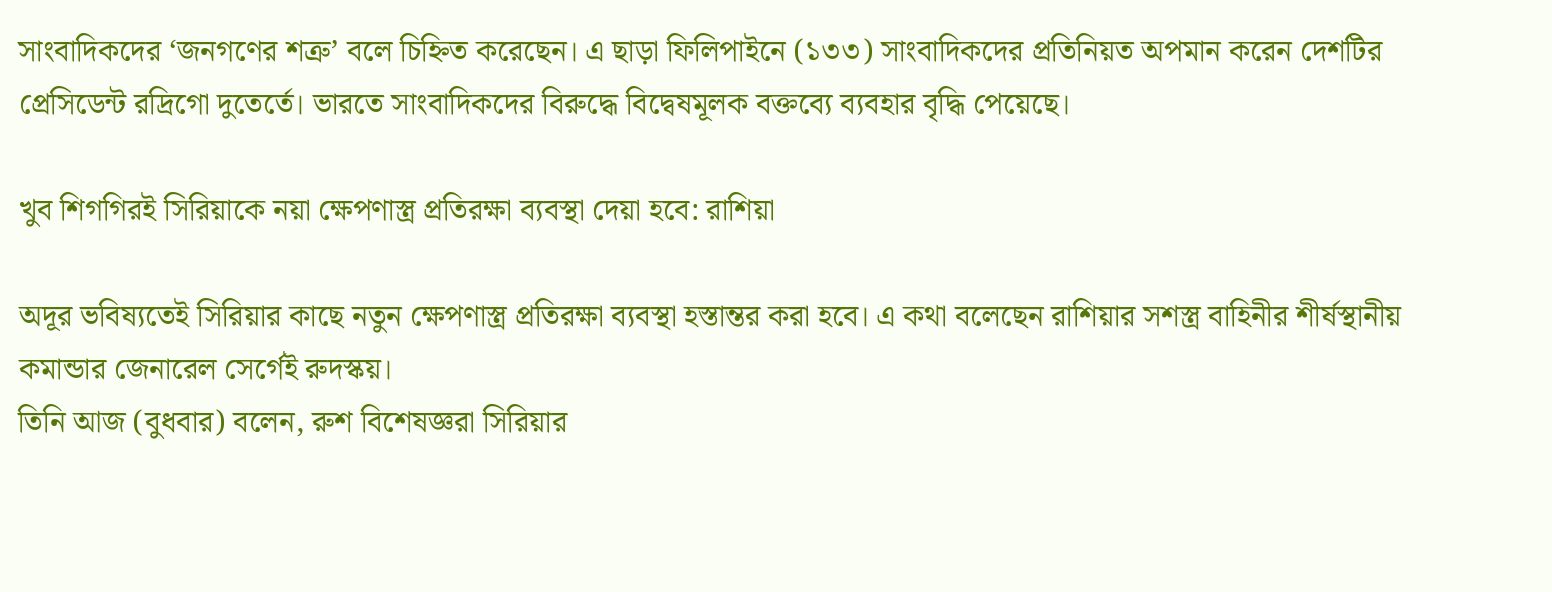সাংবাদিকদের ‘জনগণের শত্রু’ বলে চিহ্নিত করেছেন। এ ছাড়া ফিলিপাইনে (১৩৩) সাংবাদিকদের প্রতিনিয়ত অপমান করেন দেশটির প্রেসিডেন্ট রদ্রিগো দুতের্তে। ভারতে সাংবাদিকদের বিরুদ্ধে বিদ্বেষমূলক বক্তব্যে ব্যবহার বৃদ্ধি পেয়েছে।

খুব শিগগিরই সিরিয়াকে নয়া ক্ষেপণাস্ত্র প্রতিরক্ষা ব্যবস্থা দেয়া হবে: রাশিয়া

অদূর ভবিষ্যতেই সিরিয়ার কাছে নতুন ক্ষেপণাস্ত্র প্রতিরক্ষা ব্যবস্থা হস্তান্তর করা হবে। এ কথা বলেছেন রাশিয়ার সশস্ত্র বাহিনীর শীর্ষস্থানীয় কমান্ডার জেনারেল সের্গেই রুদস্কয়।
তিনি আজ (বুধবার) বলেন, রুশ বিশেষজ্ঞরা সিরিয়ার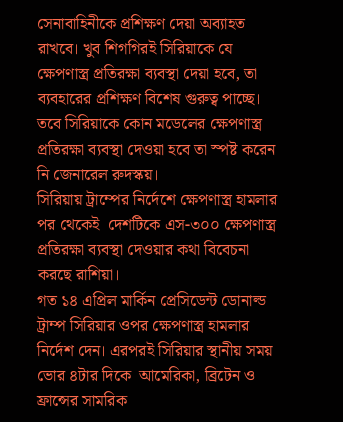সেনাবাহিনীকে প্রশিক্ষণ দেয়া অব্যাহত রাখবে। খুব শিগগিরই সিরিয়াকে যে ক্ষেপণাস্ত্র প্রতিরক্ষা ব্যবস্থা দেয়া হবে, তা ব্যবহারের প্রশিক্ষণ বিশেষ গুরুত্ব পাচ্ছে। তবে সিরিয়াকে কোন মডেলের ক্ষেপণাস্ত্র প্রতিরক্ষা ব্যবস্থা দেওয়া হবে তা স্পষ্ট করেন নি জেনারেল রুদস্কয়।
সিরিয়ায় ট্রাম্পের নির্দেশে ক্ষেপণাস্ত্র হামলার পর থেকেই  দেশটিকে এস-৩০০ ক্ষেপণাস্ত্র প্রতিরক্ষা ব্যবস্থা দেওয়ার কথা বিবেচনা করছে রাশিয়া।
গত ১৪ এপ্রিল মার্কিন প্রেসিডেন্ট ডোনাল্ড ট্রাম্প সিরিয়ার ওপর ক্ষেপণাস্ত্র হামলার নির্দেশ দেন। এরপরই সিরিয়ার স্থানীয় সময় ভোর ৪টার দিকে  আমেরিকা, ব্রিটেন ও ফ্রান্সের সামরিক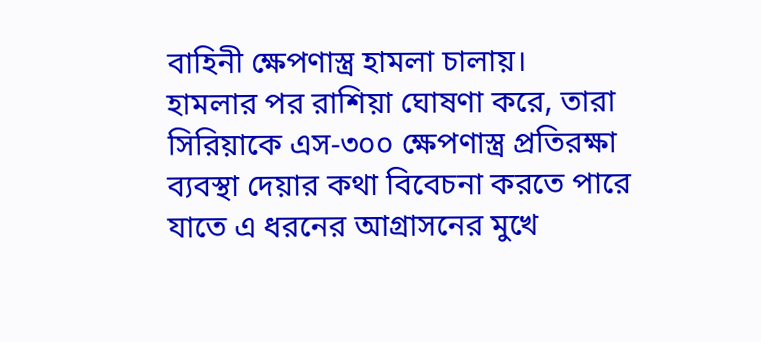বাহিনী ক্ষেপণাস্ত্র হামলা চালায়।
হামলার পর রাশিয়া ঘোষণা করে, তারা সিরিয়াকে এস-৩০০ ক্ষেপণাস্ত্র প্রতিরক্ষা ব্যবস্থা দেয়ার কথা বিবেচনা করতে পারে যাতে এ ধরনের আগ্রাসনের মুখে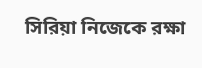সিরিয়া নিজেকে রক্ষা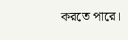করতে পারে।